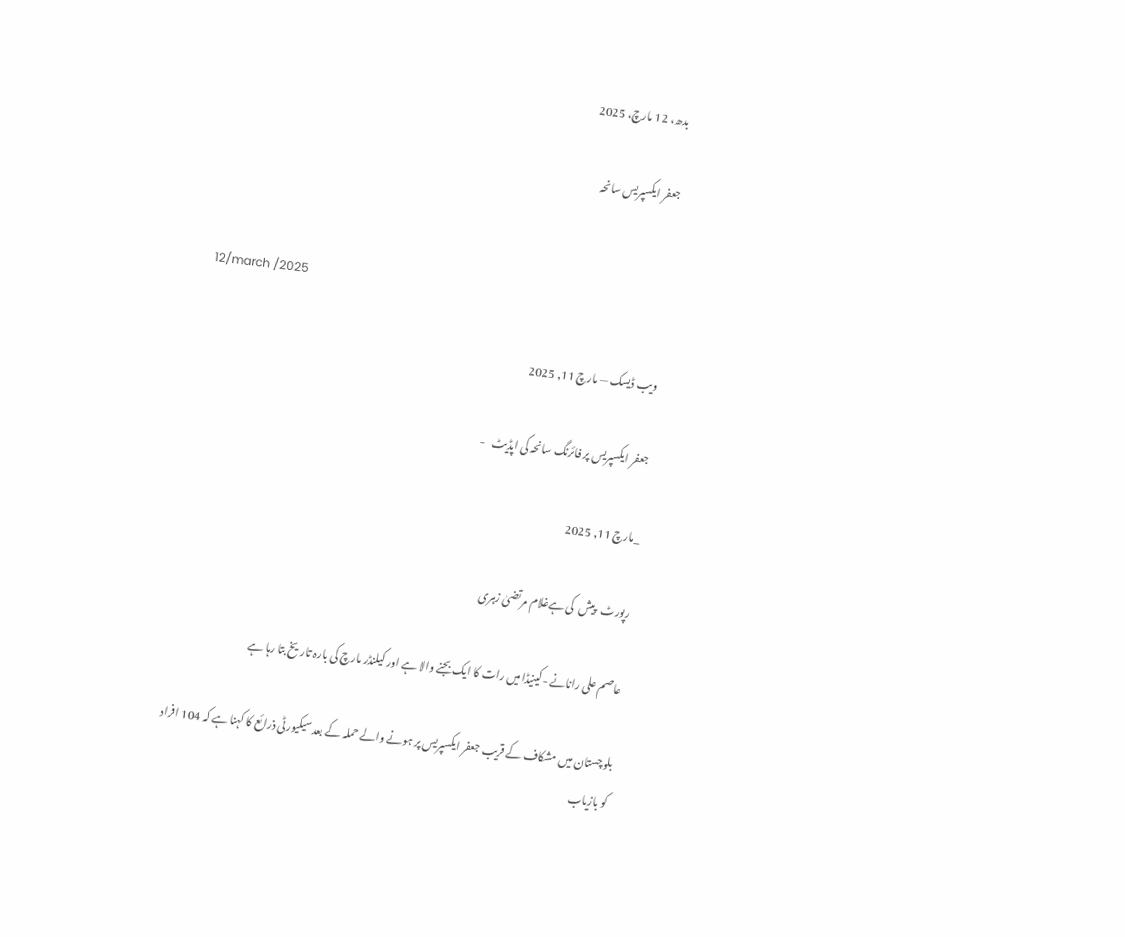بدھ، 12 مارچ، 2025

جعفر ایکسپریس سانحہ


12/march /2025

ویب ڈیسک — مارچ 11, 2025

جعفر ایکسپریس پر فائرنگ سانحہ کی اپڈیٹ   -

_مارچ 11, 2025

رپورٹ   پیش  کی ہےغلام مرتضیٰ زہری

عاصم علی رانانے -کینیڈا میں رات کا ایک بجنے والا ہے اور کیلنڈر مارچ کی بارہ تاریخ بتا رہا ہے

بلوچستان میں مشکاف کے قریب جعفر ایکسپریس پر ہونے والے حملہ کے بعدسیکیورٹی ذرائع کا کہنا ہے کہ 104 افراد کو بازیاب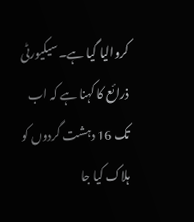کروالیا گیا ہے۔سیکیورٹی ذرائع کا کہنا ہے کہ اب تک 16 دہشت گردوں کو ہلاک کیا جا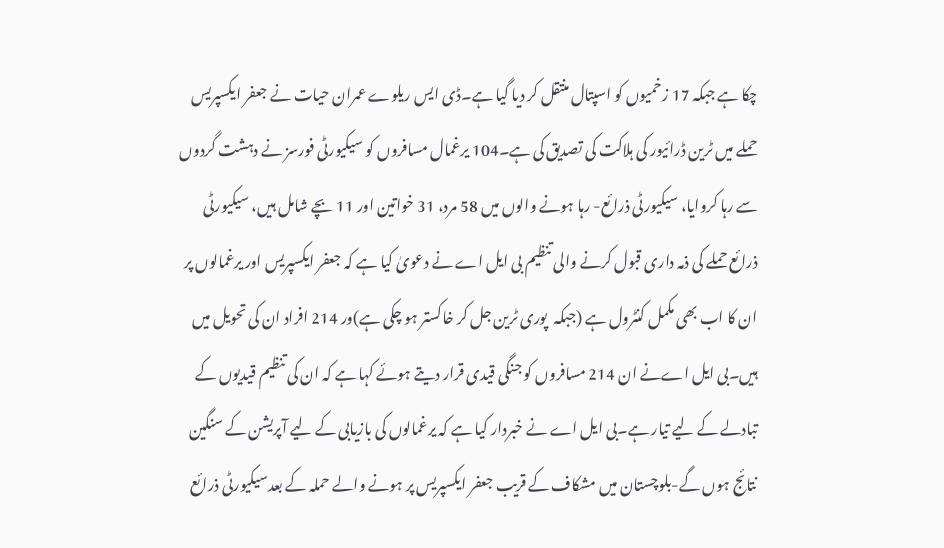چکا ہے جبکہ 17 زخمیوں کو اسپتال منتقل کر دیا گیا ہے۔ڈی ایس ریلوے عمران حیات نے جعفر ایکسپریس حملے میں ٹرین ڈرائیور کی ہلاکت کی تصدیق کی ہے۔104 یرغمال مسافروں کو سیکیورٹی فورسز نے دہشت گردوں سے رہا کروایا، سیکیورٹی ذرائع- رہا ہونے والوں میں 58 مرد، 31 خواتین اور 11 بچے شامل ہیں، سیکیورٹی ذرائع حملے کی ذمہ داری قبول کرنے والی تنظیم بی ایل اے نے دعویٰ کیا ہے کہ جعفر ایکسپریس اور یرغمالوں پر ان کا اب بھی مکمل کنٹرول ہے (جبکہ  پوری ٹرین جل کر خاکستر ہو چکی ہے)ور 214 افراد ان کی تحویل میں ہیں۔بی ایل اےنے ان 214 مسافروں کو جنگی قیدی قرار دیتے ہوئے کہا ہے کہ ان کی تنظیم قیدیوں کے تبادلے کے لیے تیار ہے۔بی ایل اے نے خبردار کیا ہے کہ یرغمالوں کی بازیابی کے لیے آپریشن کے سنگین نتائج ہوں گے-بلوچستان میں مشکاف کے قریب جعفر ایکسپریس پر ہونے والے حملہ کے بعدسیکیورٹی ذرائع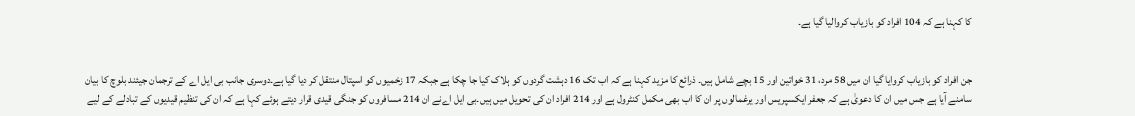کا کہنا ہے کہ 104 افراد کو بازیاب کروالیا گیا ہے۔


جن افراد کو بازیاب کروایا گیا ان میں 58 مرد، 31 خواتین اور 15 بچے شامل ہیں۔ ذرائع کا مزید کہنا ہے کہ اب تک 16 دہشت گردوں کو ہلاک کیا جا چکا ہے جبکہ 17 زخمیوں کو اسپتال منتقل کر دیا گیا ہے۔دوسری جانب بی ایل اے کے ترجمان جیئند بلوچ کا بیان سامنے آیا ہے جس میں ان کا دعویٰ ہے کہ جعفر ایکسپریس اور یرغمالوں پر ان کا اب بھی مکمل کنٹرول ہے اور 214 افراد ان کی تحویل میں ہیں۔بی ایل اےنے ان 214 مسافروں کو جنگی قیدی قرار دیتے ہوئے کہا ہے کہ ان کی تنظیم قیدیوں کے تبادلے کے لیے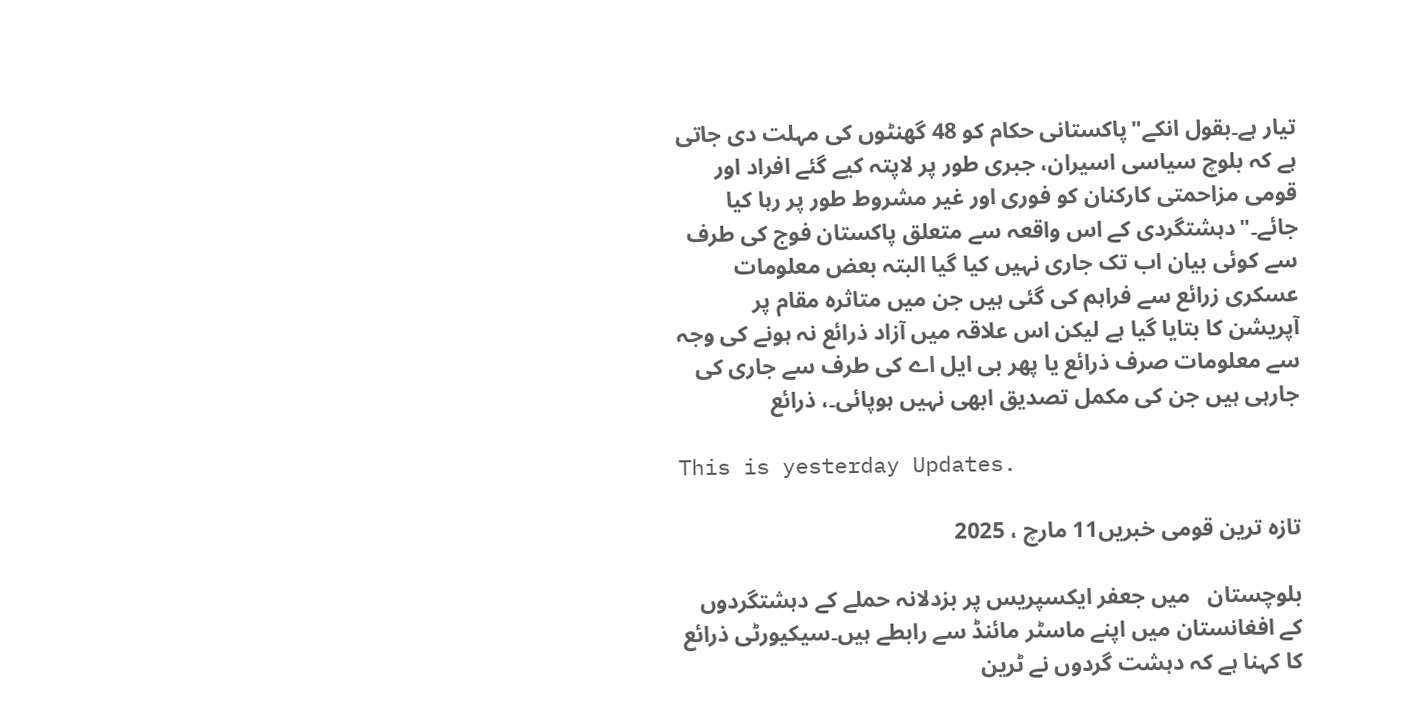تیار ہے۔بقول انکے"پاکستانی حکام کو 48 گھنٹوں کی مہلت دی جاتی ہے کہ بلوچ سیاسی اسیران، جبری طور پر لاپتہ کیے گئے افراد اور قومی مزاحمتی کارکنان کو فوری اور غیر مشروط طور پر رہا کیا جائے۔"دہشتگردی کے اس واقعہ سے متعلق پاکستان فوج کی طرف سے کوئی بیان اب تک جاری نہیں کیا گیا البتہ بعض معلومات عسکری زرائع سے فراہم کی گئی ہیں جن میں متاثرہ مقام پر آپریشن کا بتایا گیا ہے لیکن اس علاقہ میں آزاد ذرائع نہ ہونے کی وجہ سے معلومات صرف ذرائع یا پھر بی ایل اے کی طرف سے جاری کی جارہی ہیں جن کی مکمل تصدیق ابھی نہیں ہوپائی۔، ذرائع

This is yesterday Updates.

تازہ ترین قومی خبریں11 مارچ ، 2025

بلوچستان   میں جعفر ایکسپریس پر بزدلانہ حملے کے دہشتگردوں کے افغانستان میں اپنے ماسٹر مائنڈ سے رابطے ہیں۔سیکیورٹی ذرائع کا کہنا ہے کہ دہشت گردوں نے ٹرین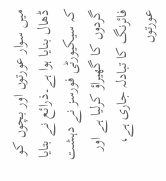میں سوار عورتوں اور بچوں کو ڈھال بنایا ہوا ہے۔ذرائع نے بتایا کہ سیکیورٹی فورسز نے دہشت گردوں کا گھیراؤ کرلیا ہے اور فائرنگ کا تبادلہ جاری ہے، عورتوں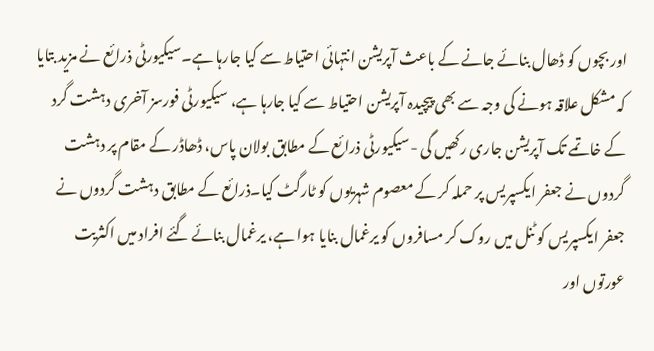اور بچوں کو ڈھال بنائے جانے کے باعث آپریشن انتہائی احتیاط سے کیا جارہا ہے۔سیکیورٹی ذرائع نے مزید بتایا کہ مشکل علاقہ ہونے کی وجہ سے بھی پیچیدہ آپریشن احتیاط سے کیا جارہا ہے، سیکیورٹی فورسز آخری دہشت گرد کے خاتمے تک آپریشن جاری رکھیں گی -سیکیورٹی ذرائع کے مطابق بولان پاس، ڈھاڈر کے مقام پر دہشت گردوں نے جعفر ایکسپریس پر حملہ کر کے معصوم شہریوں کو ٹارگٹ کیا۔ذرائع کے مطابق دہشت گردوں نے جعفر ایکسپریس کو ٹنل میں روک کر مسافروں کو یرغمال بنایا ہوا ہے، یرغمال بنائے گئے افراد میں اکثریت عورتوں اور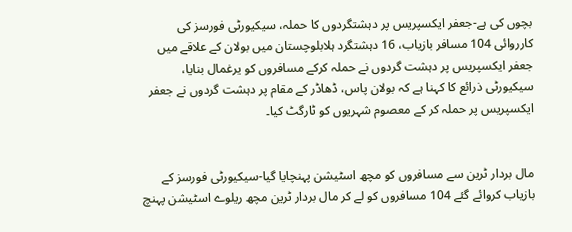بچوں کی ہے-جعفر ایکسپریس پر دہشتگردوں کا حملہ، سیکیورٹی فورسز کی کارروائی 104 مسافر بازیاب، 16 دہشتگرد ہلابلوچستان میں بولان کے علاقے میں جعفر ایکسپریس پر دہشت گردوں نے حملہ کرکے مسافروں کو یرغمال بنایا، سیکیورٹی ذرائع کا کہنا ہے کہ بولان پاس، ڈھاڈر کے مقام پر دہشت گردوں نے جعفر ایکسپریس پر حملہ کر کے معصوم شہریوں کو ٹارگٹ کیا۔


مال بردار ٹرین سے مسافروں کو مچھ اسٹیشن پہنچایا گیا-سیکیورٹی فورسز کے بازیاب کروائے گئے 104 مسافروں کو لے کر مال بردار ٹرین مچھ ریلوے اسٹیشن پہنچ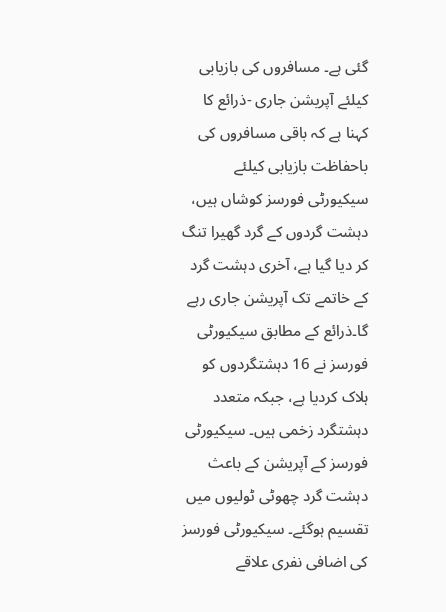گئی ہے۔ مسافروں کی بازیابی کیلئے آپریشن جاری -ذرائع کا کہنا ہے کہ باقی مسافروں کی باحفاظت بازیابی کیلئے سیکیورٹی فورسز کوشاں ہیں، دہشت گردوں کے گرد گھیرا تنگ کر دیا گیا ہے، آخری دہشت گرد کے خاتمے تک آپریشن جاری رہے گا۔ذرائع کے مطابق سیکیورٹی فورسز نے 16 دہشتگردوں کو ہلاک کردیا ہے، جبکہ متعدد دہشتگرد زخمی ہیں۔ سیکیورٹی فورسز کے آپریشن کے باعث دہشت گرد چھوٹی ٹولیوں میں تقسیم ہوگئے۔ سیکیورٹی فورسز کی اضافی نفری علاقے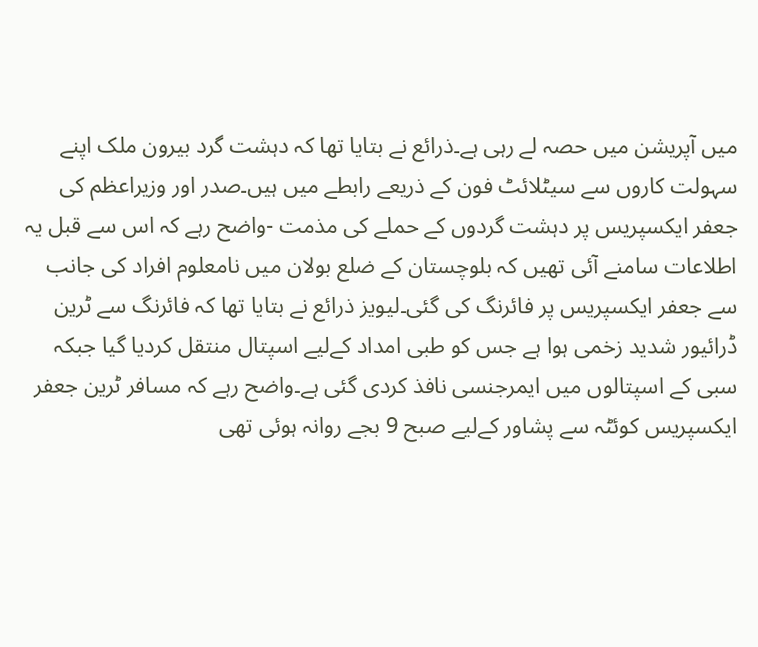میں آپریشن میں حصہ لے رہی ہے۔ذرائع نے بتایا تھا کہ دہشت گرد بیرون ملک اپنے سہولت کاروں سے سیٹلائٹ فون کے ذریعے رابطے میں ہیں۔صدر اور وزیراعظم کی جعفر ایکسپریس پر دہشت گردوں کے حملے کی مذمت -واضح رہے کہ اس سے قبل یہ اطلاعات سامنے آئی تھیں کہ بلوچستان کے ضلع بولان میں نامعلوم افراد کی جانب سے جعفر ایکسپریس پر فائرنگ کی گئی۔لیویز ذرائع نے بتایا تھا کہ فائرنگ سے ٹرین ڈرائیور شدید زخمی ہوا ہے جس کو طبی امداد کےلیے اسپتال منتقل کردیا گیا جبکہ سبی کے اسپتالوں میں ایمرجنسی نافذ کردی گئی ہے۔واضح رہے کہ مسافر ٹرین جعفر ایکسپریس کوئٹہ سے پشاور کےلیے صبح 9 بجے روانہ ہوئی تھی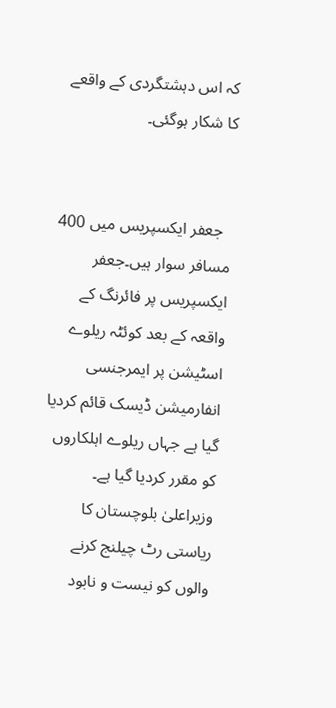کہ اس دہشتگردی کے واقعے کا شکار ہوگئی۔


  جعفر ایکسپریس میں 400 مسافر سوار ہیں۔جعفر ایکسپریس پر فائرنگ کے واقعہ کے بعد کوئٹہ ریلوے اسٹیشن پر ایمرجنسی انفارمیشن ڈیسک قائم کردیا گیا ہے جہاں ریلوے اہلکاروں کو مقرر کردیا گیا ہے۔  وزیراعلیٰ بلوچستان کا ریاستی رٹ چیلنج کرنے والوں کو نیست و نابود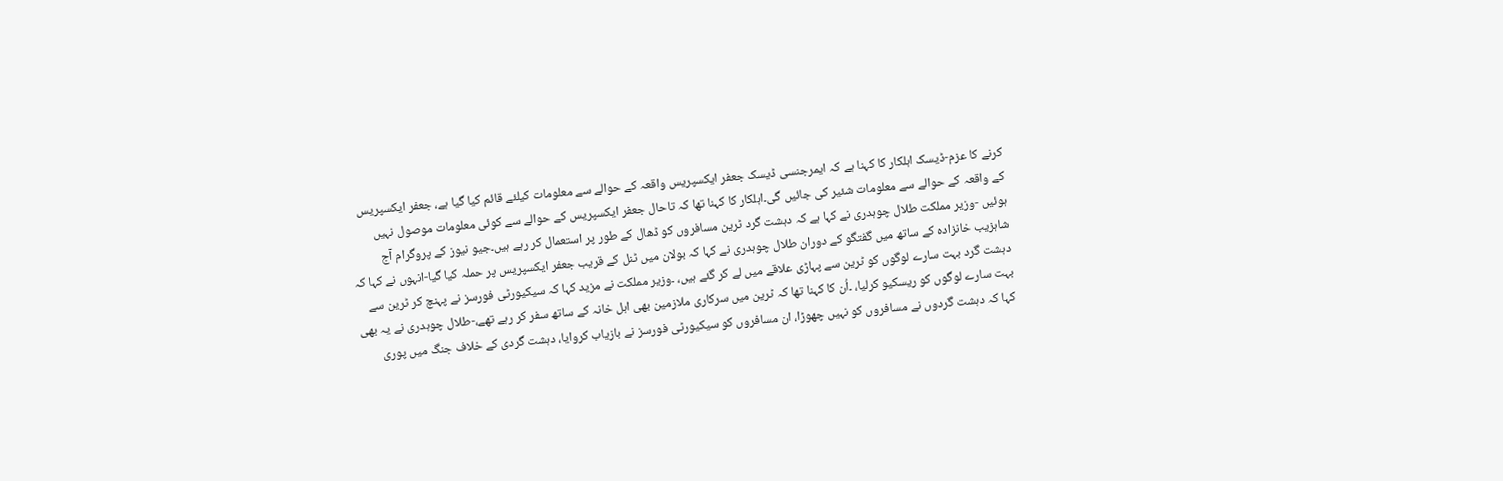کرنے کا عزم-ڈیسک اہلکار کا کہنا ہے کہ ایمرجنسی ڈیسک جعفر ایکسپریس واقعہ کے حوالے سے معلومات کیلئے قائم کیا گیا ہے، جعفر ایکسپریس کے واقعہ کے حوالے سے معلومات شئیر کی جائیں گی۔اہلکار کا کہنا تھا کہ تاحال جعفر ایکسپریس کے حوالے سے کوئی معلومات موصول نہیں ہوئیں -وزیر مملکت طلال چوہدری نے کہا ہے کہ دہشت گرد ٹرین مسافروں کو ڈھال کے طور پر استعمال کر رہے ہیں۔جیو نیوز کے پروگرام آج شاہزیب خانزادہ کے ساتھ میں گفتگو کے دوران طلال چوہدری نے کہا کہ بولان میں ٹنل کے قریب جعفر ایکسپریس پر حملہ کیا گیا-انہوں نے کہا کہ دہشت گرد بہت سارے لوگوں کو ٹرین سے پہاڑی علاقے میں لے کر گئے ہیں، ۔وزیر مملکت نے مزید کہا کہ سیکیورٹی فورسز نے پہنچ کر ٹرین سے بہت سارے لوگوں کو ریسکیو کرلیا، ۔اُن کا کہنا تھا کہ ٹرین میں سرکاری ملازمین بھی اہل خانہ کے ساتھ سفر کر رہے تھے،-طلال چوہدری نے یہ بھی کہا کہ دہشت گردوں نے مسافروں کو نہیں چھوڑا، ان مسافروں کو سیکیورٹی فورسز نے بازیاب کروایا، دہشت گردی کے خلاف جنگ میں پوری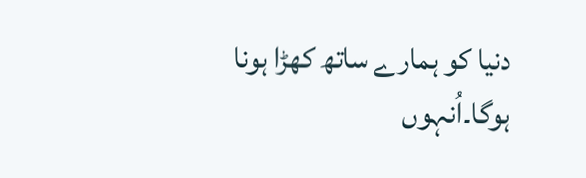دنیا کو ہمارے ساتھ کھڑا ہونا ہوگا۔اُنہوں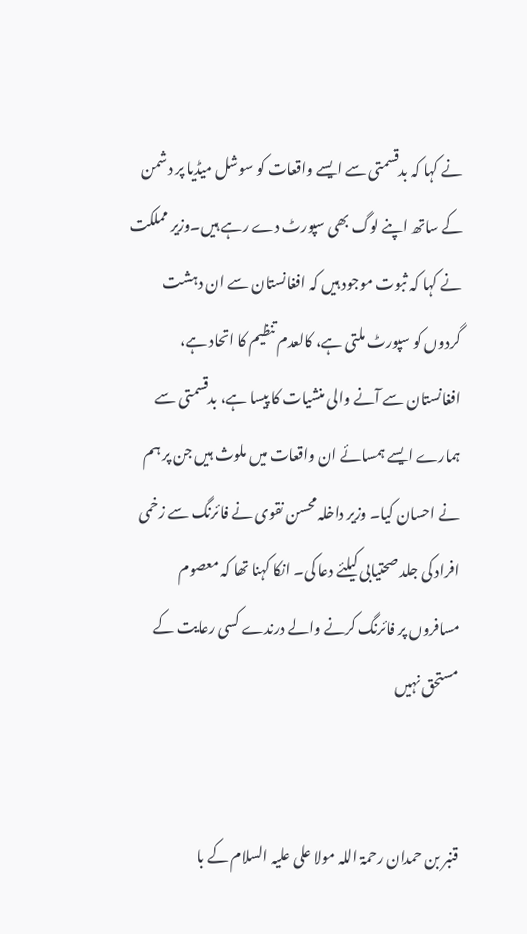نے کہا کہ بدقسمتی سے ایسے واقعات کو سوشل میڈیا پر دشمن کے ساتھ اپنے لوگ بھی سپورٹ دے رہے ہیں۔وزیر مملکت نے کہا کہ ثبوت موجود ہیں کہ افغانستان سے ان دہشت گردوں کو سپورٹ ملتی ہے، کالعدم تنظیم کا اتحاد ہے، افغانستان سے آنے والی منشیات کا پیسا ہے، بدقسمتی سے ہمارے ایسے ہمسائے ان واقعات میں ملوث ہیں جن پر ہم نے احسان کیا۔ وزیر داخلہ محسن نقوی نے فائرنگ سے زخمی افراد کی جلد صحتیابی کیلئے دعا کی۔ انکا کہنا تھا کہ معصوم مسافروں پر فائرنگ کرنے والے درندے کسی رعایت کے مستحق نہیں


قنبر بن حمدان رحمۃ اللہ مولا علی علیہ السلام کے با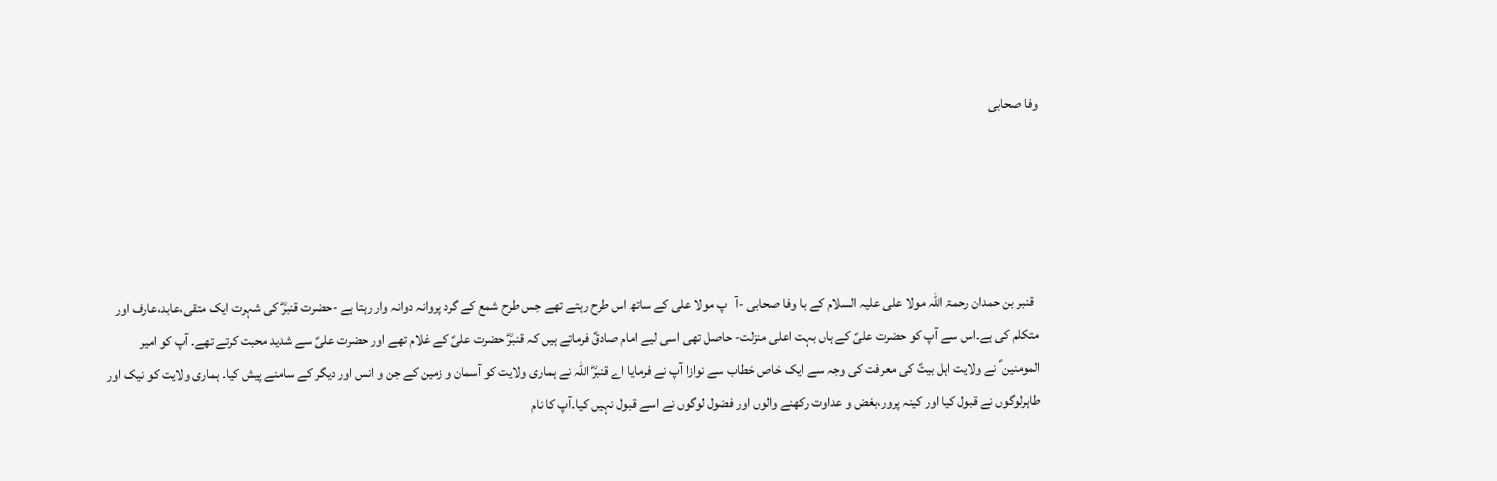وفا صحابی





  قنبر بن حمدان رحمۃ اللہ مولا علی علیہ السلام کے با وفا صحابی -آ   پ مولا علی کے ساتھ اس طرح رہتے تھے جس طرح شمع کے گرد پروانہ دوانہ وار رہتا ہے -حضرت قنبرؓ کی شہرت ایک متقی،عابد،عارف اور متکلم کی ہے۔اس سے آپ کو حضرت علیؑ کے ہاں بہت اعلی منزلت- حاصل تھی اسی لیے امام صادقؑ فرماتے ہیں کہ قنبرؓ حضرت علیؑ کے غلام تھے اور حضرت علیؑ سے شدید محبت کرتے تھے۔ آپ کو امیر المومنین ؑ نے ولایت اہل بیتؑ کی معرفت کی وجہ سے ایک خاص خطاب سے نوازا آپ نے فرمایا اے قنبرؓ اللہ نے ہماری ولایت کو آسمان و زمین کے جن و انس اور دیگر کے سامنے پیش کیا۔ ہماری ولایت کو نیک اور طاہرلوگوں نے قبول کیا اور کینہ پرور،بغض و عداوت رکھنے والوں اور فضول لوگوں نے اسے قبول نہیں کیا۔آپ کا نام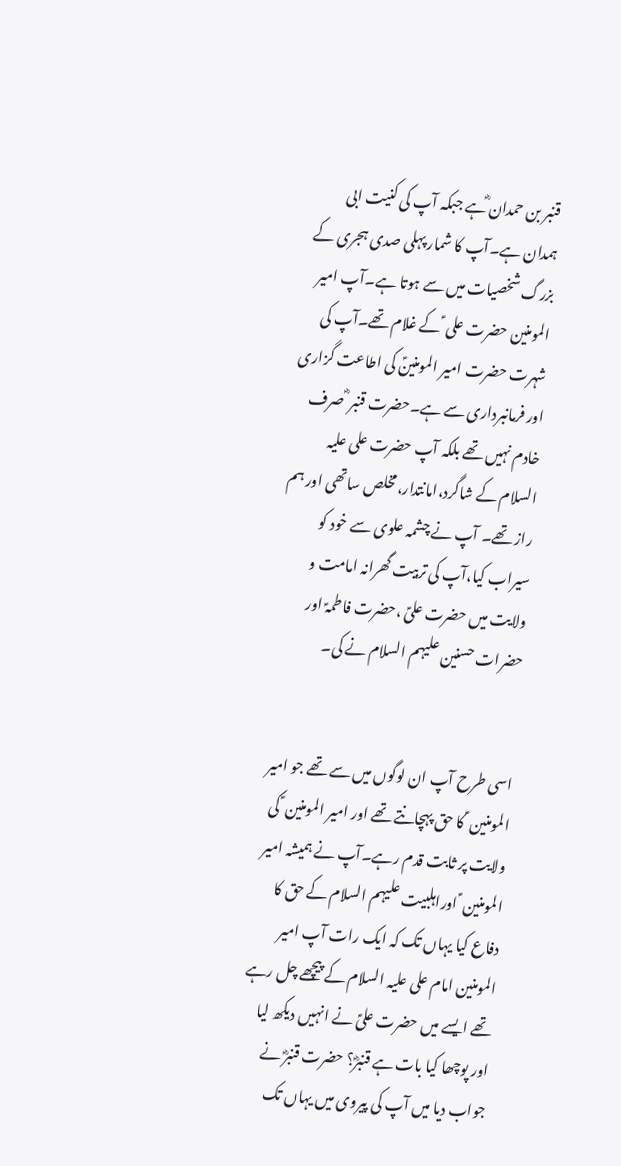قنبر بن حمدان ؓہے جبکہ آپ کی کنیت ابی ہمدان ہے۔آپ کا شمار پہلی صدی ہجری کے بزرگ شخصیات میں سے ہوتا ہے۔آپ امیر المومنین حضرت علی ؑ کے غلام تھے۔آپ کی شہرت حضرت امیر المومنینؑ کی اطاعت گزاری اور فرمانبرداری سے ہے۔حضرت قنبر ؓ صرف خادم نہیں تھے بلکہ آپ حضرت علی علیہ السلام کے شاگرد،امانتدار،مخلص ساتھی اور ہم راز تھے۔ آپ نے چشمہ علوی سے خود کو سیراب کیا،آپ کی تربیت گھرانہ امامت و ولایت میں حضرت علیؑ ،حضرت فاطمہؑ اور حضرات حسنین علیہم السلام نے کی۔


اسی طرح آپ ان لوگوں میں سے تھے جو امیر المومنین ؑ کا حق پہچانتے تھے اور امیر المومنین ؑ کی ولایت پر ثابت قدم رہے۔آپ نے ہمیشہ امیر المومنین ؑ اوراہلبیت علیہم السلام کے حق کا دفاع کیا یہاں تک کہ ایک رات آپ امیر المومنین امام علی علیہ السلام کے پیچھے چل رہے تھے ایسے میں حضرت علیؑ نے انہیں دیکھ لیا اور پوچھا کیا بات ہے قنبرؓ؟ حضرت قنبرؓ نے جواب دیا میں آپ کی پیروی میں یہاں تک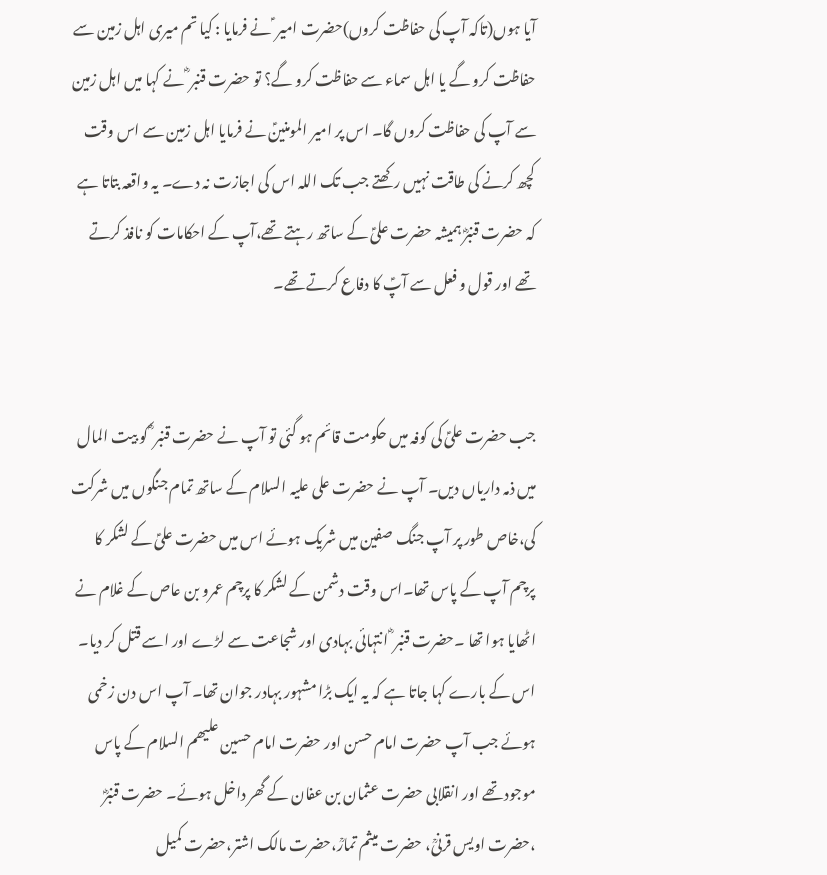آیا ہوں(تاکہ آپ کی حفاظت کروں)حضرت امیر ؑ نے فرمایا : کیا تم میری اہل زمین سے حفاظت کرو گے یا اہل سماء سے حفاظت کرو گے؟ تو حضرت قنبر ؓ نے کہا میں اہل زمین سے آپ کی حفاظت کروں گا۔ اس پر امیر المومنینؑ نے فرمایا اہل زمین سے اس وقت کچھ کرنے کی طاقت نہیں رکھتے جب تک اللہ اس کی اجازت نہ دے۔ یہ واقعہ بتاتا ہے کہ حضرت قنبرؓ ہمیشہ حضرت علیؑ کے ساتھ رہتے تھے،آپ کے احکامات کو نافذ کرتے تھے اور قول و فعل سے آپؑ کا دفاع کرتے تھے۔


جب حضرت علیؑ کی کوفہ میں حکومت قائم ہو گئی تو آپ نے حضرت قنبر ؓ کو بیت المال میں ذمہ داریاں دیں۔ آپ نے حضرت علی علیہ السلام کے ساتھ تمام جنگوں میں شرکت کی،خاص طور پر آپ جنگ صفین میں شریک ہوئے اس میں حضرت علیؑ کے لشکر کا پرچم آپ کے پاس تھا۔اس وقت دشمن کے لشکر کا پرچم عمرو بن عاص کے غلام نے اٹھایا ہوا تھا ۔حضرت قنبر ؓ انتہائی بہادی اور شجاعت سے لڑے اور اسے قتل کر دیا۔ اس کے بارے کہا جاتا ہے کہ یہ ایک بڑا مشہور بہادر جوان تھا۔ آپ اس دن زخمی ہوئے جب آپ حضرت امام حسن اور حضرت امام حسین علیھم السلام کے پاس موجود تھے اور انقلابی حضرت عثمان بن عفان کے گھر داخل ہوئے۔ حضرت قنبرؓ ،حضرت اویس قرنیؒ، حضرت میثم تمارؒ،حضرت مالک اشتر،حضرت کمیل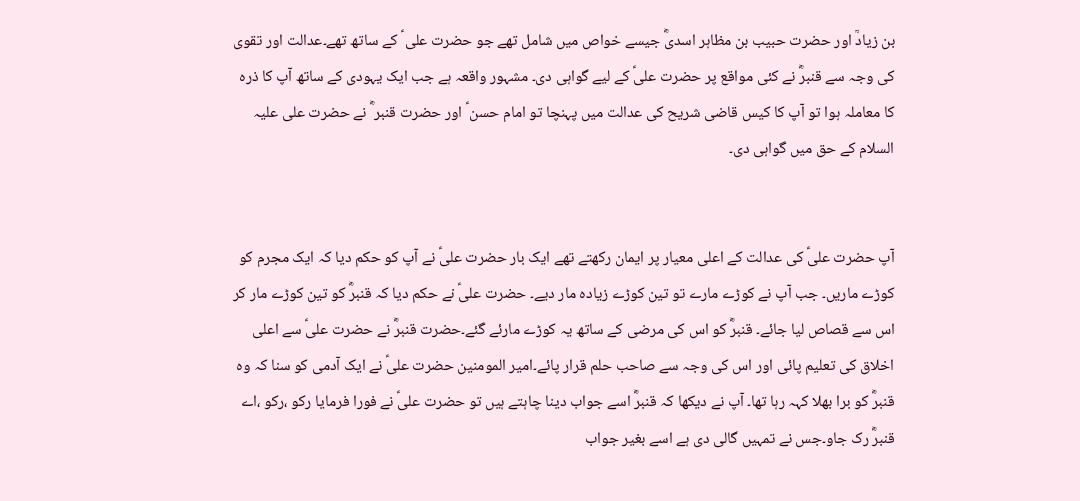بن زیادؒ اور حضرت حبیب بن مظاہر اسدیؓ جیسے خواص میں شامل تھے جو حضرت علی ؑ کے ساتھ تھے۔عدالت اور تقوی کی وجہ سے قنبرؓ نے کئی مواقع پر حضرت علیؑ کے لیے گواہی دی۔ مشہور واقعہ ہے جب ایک یہودی کے ساتھ آپ کا ذرہ کا معاملہ ہوا تو آپ کا کیس قاضی شریح کی عدالت میں پہنچا تو امام حسن ؑ اور حضرت قنبر ؓ نے حضرت علی علیہ السلام کے حق میں گواہی دی۔


آپ حضرت علیؑ کی عدالت کے اعلی معیار پر ایمان رکھتے تھے ایک بار حضرت علیؑ نے آپ کو حکم دیا کہ ایک مجرم کو کوڑے ماریں۔ جب آپ نے کوڑے مارے تو تین کوڑے زیادہ مار دیے۔ حضرت علیؑ نے حکم دیا کہ قنبرؓ کو تین کوڑے مار کر اس سے قصاص لیا جائے۔ قنبرؓ کو اس کی مرضی کے ساتھ یہ کوڑے مارئے گئے۔حضرت قنبرؓ نے حضرت علیؑ سے اعلی اخلاق کی تعلیم پائی اور اس کی وجہ سے صاحب حلم قرار پائے۔امیر المومنین حضرت علیؑ نے ایک آدمی کو سنا کہ وہ قنبرؓ کو برا بھلا کہہ رہا تھا۔ آپ نے دیکھا کہ قنبرؓ اسے جواب دینا چاہتے ہیں تو حضرت علیؑ نے فورا فرمایا رکو ،رکو ،اے قنبرؓ رک جاو۔جس نے تمہیں گالی دی ہے اسے بغیر جواب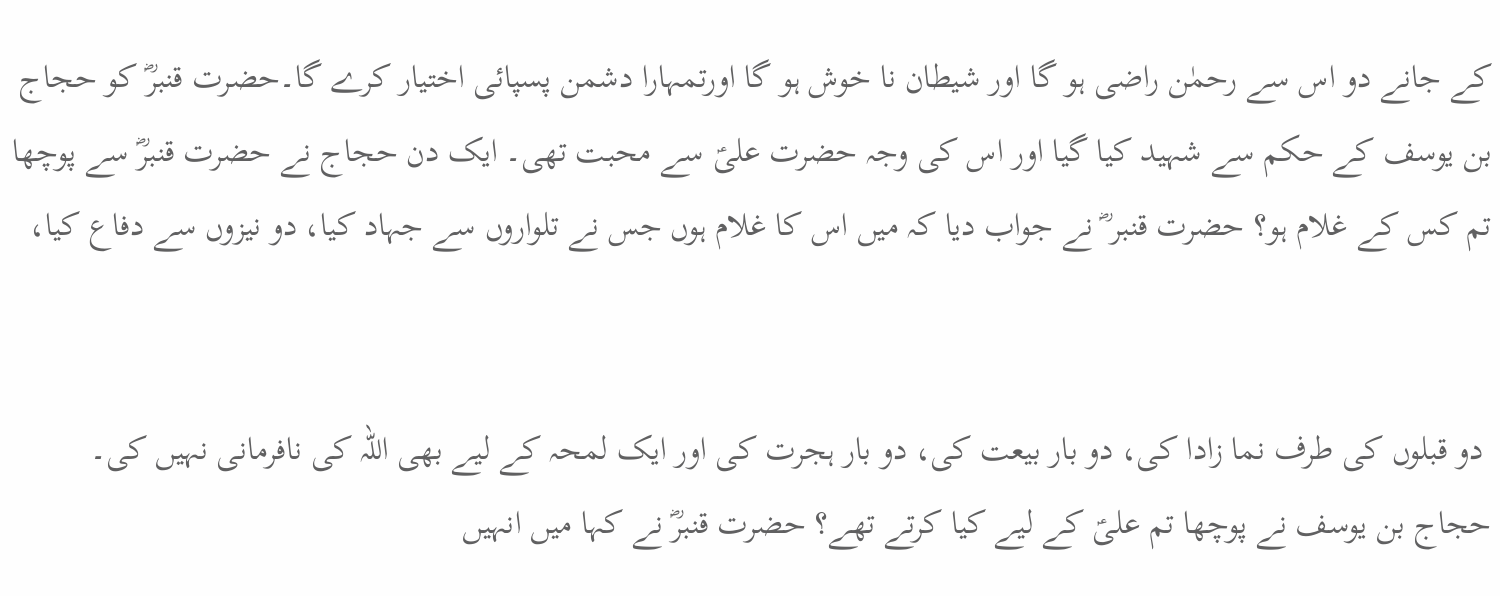کے جانے دو اس سے رحمٰن راضی ہو گا اور شیطان نا خوش ہو گا اورتمہارا دشمن پسپائی اختیار کرے گا۔حضرت قنبرؓ کو حجاج بن یوسف کے حکم سے شہید کیا گیا اور اس کی وجہ حضرت علیؑ سے محبت تھی۔ ایک دن حجاج نے حضرت قنبرؓ سے پوچھا تم کس کے غلام ہو؟ حضرت قنبر ؓ نے جواب دیا کہ میں اس کا غلام ہوں جس نے تلواروں سے جہاد کیا، دو نیزوں سے دفاع کیا،


 دو قبلوں کی طرف نما زادا کی، دو بار بیعت کی، دو بار ہجرت کی اور ایک لمحہ کے لیے بھی اللہ کی نافرمانی نہیں کی۔ حجاج بن یوسف نے پوچھا تم علیؑ کے لیے کیا کرتے تھے؟ حضرت قنبرؓ نے کہا میں انہیں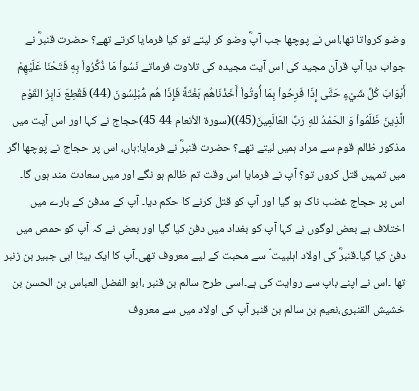وضو کرواتا تھا،اس نے پوچھا جب آپؓ وضو کر لیتے تو کیا فرمایا کرتے تھے؟ حضرت قنبرؓ نے جواب دیا آپ قرآن مجید کی اس آیت مجیدہ کی تلاوت فرماتے نَسُواْ مَا ذُكِّرُواْ بِهِ فَتَحْنَا عَلَيْهِمْ أَبْوَابَ كُلِّ شَيْءٍ حَتَّى إِذَا فَرِحُواْ بِمَا أُوتُواْ أَخَذْنَاهُم بَغْتَةً فَإِذَا هُم مُّبْلِسُونَ (44) فَقُطِعَ دَابِرُ القَوْمِ الَّذِينَ ظَلَمُواْ وَ الحَمْدُ للهِ رَبِّ العَالَمِينَ(45))(سورة الأنعام 44 45)حجاج نے کہا اور اس آیت میں مذکور ظالم قوم سے مراد ہمیں لیتے تھے؟ حضرت قنبرؓ نے فرمایا:ہاں، اس پر حجاج نے پوچھا اگر میں تمہیں قتل کروں تو؟ آپ نے فرمایا اس وقت تم ظالم ہو نگے اور میں سعادت مند ہوں گا۔ اس پر حجاج غضب ناک ہو گیا اور آپ کو قتل کرنے کا حکم دیا۔ آپ کے مدفن کے بارے میں اختلاف ہے بعض لوگوں نے کہا آپ کو بغداد میں دفن کیا گیا اور بعض نے کہ آپ کو حمص میں دفن کیا گیا۔قنبرؓ کی اولاد اہلبیت ؑ سے محبت کے لیے معروف تھی۔آپ کا ایک بیٹا ابی جبیر بن زنبر تھا ۔اس نے اپنے باپ سے روایت کی ہے۔اسی طرح سالم بن قنبر ،ابو الفضل العباس بن الحسن بن خشیش القنبری،نعیم بن سالم بن قنبر آپ کی اولاد میں سے معروف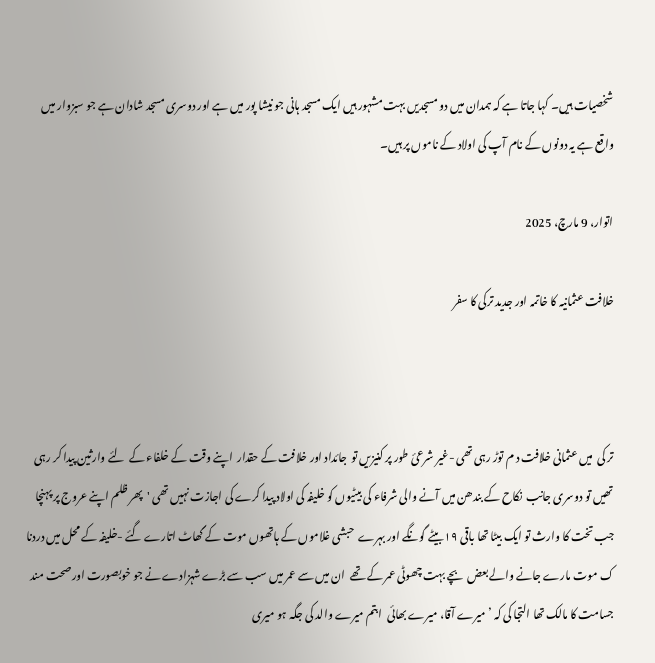شخصیات ہیں۔ کہا جاتا ہے کہ ہمدان میں دو مسجدیں بہت مشہور ہیں ایک مسجد ہانی جو نیشا پور میں ہے اور دوسری مسجد شادان ہے جو سبزوار میں واقع ہے یہ دونوں کے نام آپ کی اولاد کے ناموں پر ہیں۔

اتوار، 9 مارچ، 2025

خلافت عثمانیہ کا خاتمہ اور جدید ترکی کا سفر



تر کی  میں عثمانی خلافت د م توڑ رہی تھی -غیر شرعئ طور پر کنیزیں تو  جائداد اور خلافت کے حقدار  اپنے وقت کے خلفاء کے  لئے وارثین پیدا کر رہی تھیں تو دوسری جانب  نکاح کے بندھن میں آنے والی شرفاء کی بیٹیوں کو خلیفہ کی اولاد پیدا کرے کی اجازت نہیں تھی 'پھر ظلم اپنے عروج پر پہنچا جب تخت کا وارث تو ایک بیٹا تھا باقی ۱۹ بیٹے گونگے اور بہرے  حبشی غلاموں کے ہاتھوں موت کے گھاٹ اتارے گئے -خلیفہ کے محل میں دردنا ک موت مارے جانے والے بعض  بچے بہت چھوٹی عمر کے تھے  ان میں سے عمر میں سب سے بڑے شہزادے نے جو خوبصورت اور صحت مند جسامت کا مالک تھا التجا کی کہ ’میرے آقا، میرے بھائی  ابتم میرے والد کی جگہ ہو میری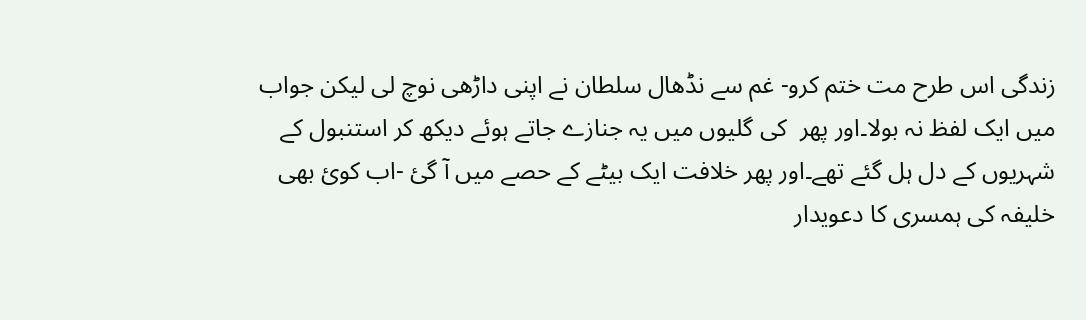زندگی اس طرح مت ختم کرو- غم سے نڈھال سلطان نے اپنی داڑھی نوچ لی لیکن جواب میں ایک لفظ نہ بولا۔اور پھر  کی گلیوں میں یہ جنازے جاتے ہوئے دیکھ کر استنبول کے شہریوں کے دل ہل گئے تھے۔اور پھر خلافت ایک بیٹے کے حصے میں آ گئ -اب کوئ بھی خلیفہ کی ہمسری کا دعویدار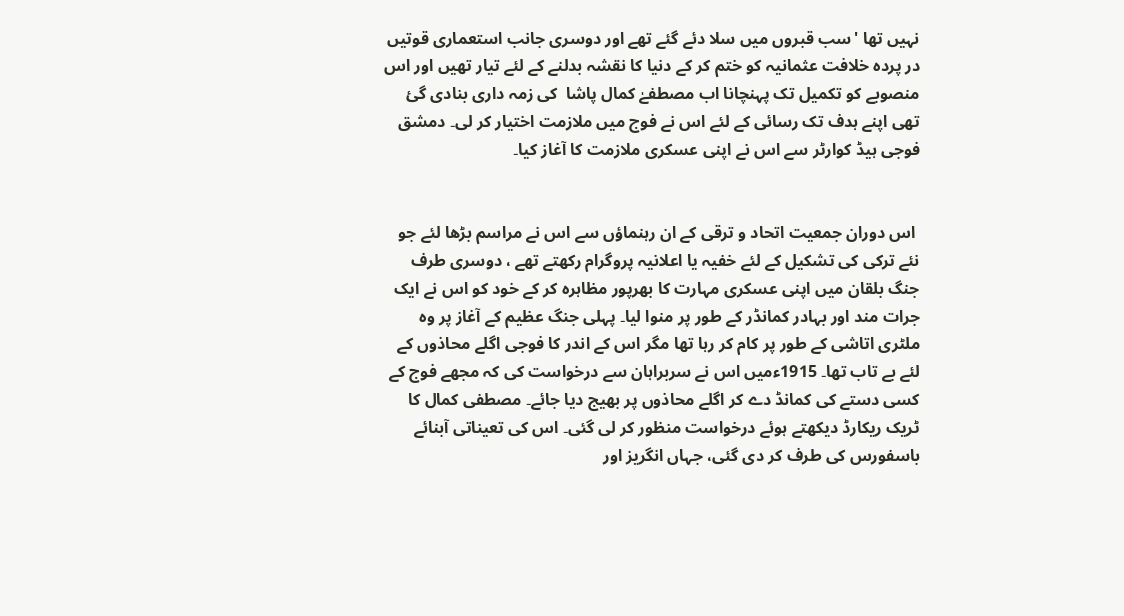نہیں تھا 'سب قبروں میں سلا دئے گئے تھے اور دوسری جانب استعماری قوتیں در پردہ خلافت عثمانیہ کو ختم کر کے دنیا کا نقشہ بدلنے کے لئے تیار تھیں اور اس منصوبے کو تکمیل تک پہنچانا اب مصطفےٰ کمال پاشا  کی زمہ داری بنادی گئ تھی اپنے ہدف تک رسائی کے لئے اس نے فوج میں ملازمت اختیار کر لی۔ دمشق فوجی ہیڈ کوارٹر سے اس نے اپنی عسکری ملازمت کا آغاز کیا۔


 اس دوران جمعیت اتحاد و ترقی کے ان رہنماؤں سے اس نے مراسم بڑھا لئے جو نئے ترکی کی تشکیل کے لئے خفیہ یا اعلانیہ پروگرام رکھتے تھے ، دوسری طرف جنگ بلقان میں اپنی عسکری مہارت کا بھرپور مظاہرہ کر کے خود کو اس نے ایک جرات مند اور بہادر کمانڈر کے طور پر منوا لیا۔ پہلی جنگ عظیم کے آغاز پر وہ ملٹری اتاشی کے طور پر کام کر رہا تھا مگر اس کے اندر کا فوجی اگلے محاذوں کے لئے بے تاب تھا۔ 1915ءمیں اس نے سربراہان سے درخواست کی کہ مجھے فوج کے کسی دستے کی کمانڈ دے کر اگلے محاذوں پر بھیج دیا جائے۔ مصطفی کمال کا ٹریک ریکارڈ دیکھتے ہوئے درخواست منظور کر لی گئی۔ اس کی تعیناتی آبنائے باسفورس کی طرف کر دی گئی، جہاں انگریز اور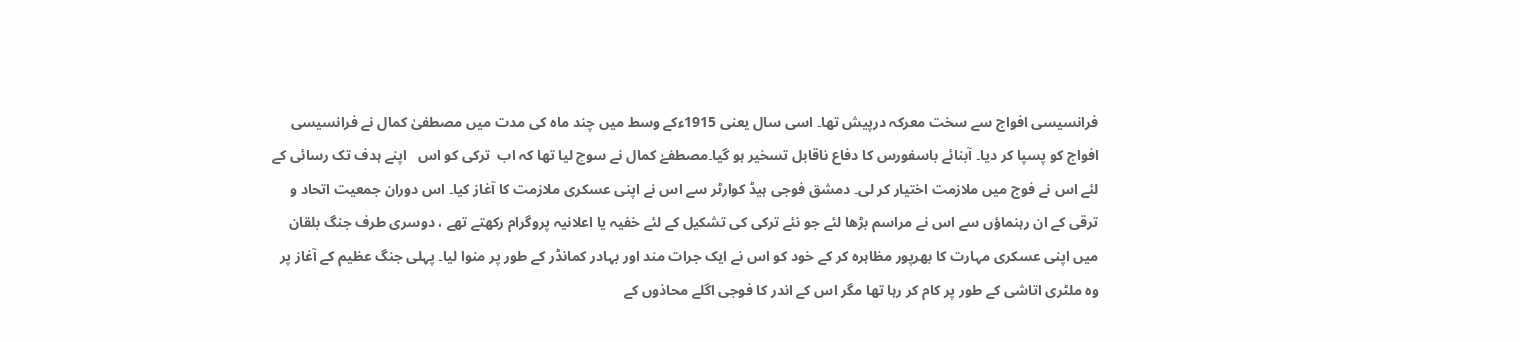فرانسیسی افواج سے سخت معرکہ درپیش تھا۔ اسی سال یعنی 1915ءکے وسط میں چند ماہ کی مدت میں مصطفیٰ کمال نے فرانسیسی افواج کو پسپا کر دیا۔ آبنائے باسفورس کا دفاع ناقابل تسخیر ہو گیا۔مصطفےٰ کمال نے سوچ لیا تھا کہ اب  ترکی کو اس   اپنے ہدف تک رسائی کے لئے اس نے فوج میں ملازمت اختیار کر لی۔ دمشق فوجی ہیڈ کوارٹر سے اس نے اپنی عسکری ملازمت کا آغاز کیا۔ اس دوران جمعیت اتحاد و ترقی کے ان رہنماؤں سے اس نے مراسم بڑھا لئے جو نئے ترکی کی تشکیل کے لئے خفیہ یا اعلانیہ پروگرام رکھتے تھے ، دوسری طرف جنگ بلقان میں اپنی عسکری مہارت کا بھرپور مظاہرہ کر کے خود کو اس نے ایک جرات مند اور بہادر کمانڈر کے طور پر منوا لیا۔ پہلی جنگ عظیم کے آغاز پر وہ ملٹری اتاشی کے طور پر کام کر رہا تھا مگر اس کے اندر کا فوجی اگلے محاذوں کے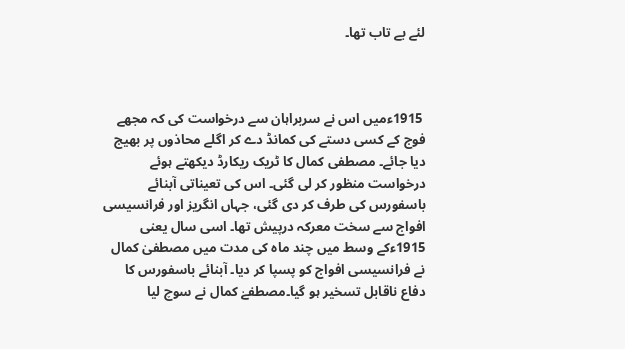لئے بے تاب تھا۔



 1915ءمیں اس نے سربراہان سے درخواست کی کہ مجھے فوج کے کسی دستے کی کمانڈ دے کر اگلے محاذوں پر بھیج دیا جائے۔ مصطفی کمال کا ٹریک ریکارڈ دیکھتے ہوئے درخواست منظور کر لی گئی۔ اس کی تعیناتی آبنائے باسفورس کی طرف کر دی گئی، جہاں انگریز اور فرانسیسی افواج سے سخت معرکہ درپیش تھا۔ اسی سال یعنی 1915ءکے وسط میں چند ماہ کی مدت میں مصطفیٰ کمال نے فرانسیسی افواج کو پسپا کر دیا۔ آبنائے باسفورس کا دفاع ناقابل تسخیر ہو گیا۔مصطفےٰ کمال نے سوچ لیا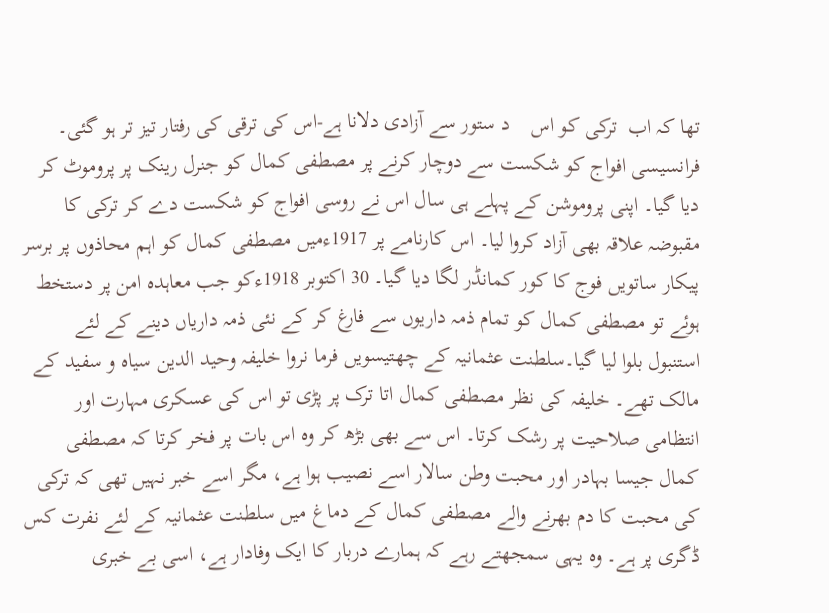تھا کہ اب  ترکی کو اس    د ستور سے آزادی دلانا ہے-اس کی ترقی کی رفتار تیز تر ہو گئی۔ فرانسیسی افواج کو شکست سے دوچار کرنے پر مصطفی کمال کو جنرل رینک پر پروموٹ کر دیا گیا۔ اپنی پروموشن کے پہلے ہی سال اس نے روسی افواج کو شکست دے کر ترکی کا مقبوضہ علاقہ بھی آزاد کروا لیا۔ اس کارنامے پر 1917ءمیں مصطفی کمال کو اہم محاذوں پر برسر پیکار ساتویں فوج کا کور کمانڈر لگا دیا گیا۔ 30 اکتوبر 1918ءکو جب معاہدہ امن پر دستخط ہوئے تو مصطفی کمال کو تمام ذمہ داریوں سے فارغ کر کے نئی ذمہ داریاں دینے کے لئے استنبول بلوا لیا گیا۔سلطنت عثمانیہ کے چھتیسویں فرما نروا خلیفہ وحید الدین سیاہ و سفید کے مالک تھے۔ خلیفہ کی نظر مصطفی کمال اتا ترک پر پڑی تو اس کی عسکری مہارت اور انتظامی صلاحیت پر رشک کرتا۔ اس سے بھی بڑھ کر وہ اس بات پر فخر کرتا کہ مصطفی کمال جیسا بہادر اور محبت وطن سالار اسے نصیب ہوا ہے، مگر اسے خبر نہیں تھی کہ ترکی کی محبت کا دم بھرنے والے مصطفی کمال کے دماغ میں سلطنت عثمانیہ کے لئے نفرت کس ڈگری پر ہے۔ وہ یہی سمجھتے رہے کہ ہمارے دربار کا ایک وفادار ہے، اسی بے خبری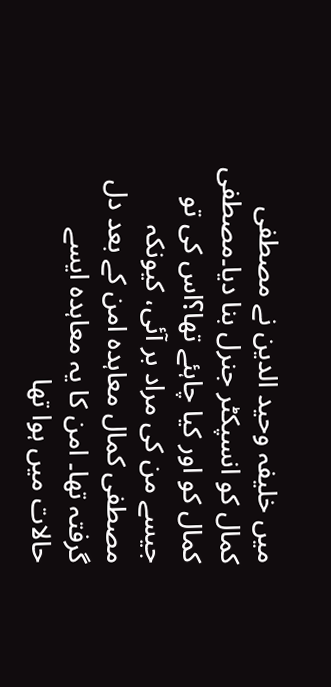میں خلیفہ وحید الدین نے مصطفی کمال کو انسپکٹر جنرل بنا دیا۔مصطفی کمال کو اور کیا چاہئے تھا؟اس کی تو جیسے من کی مراد بر آئی، کیونکہ مصطفی کمال معاہدہ امن کے بعد دل گرفتہ تھا۔ امن کا یہ معاہدہ ایسے حالات میں ہوا تھا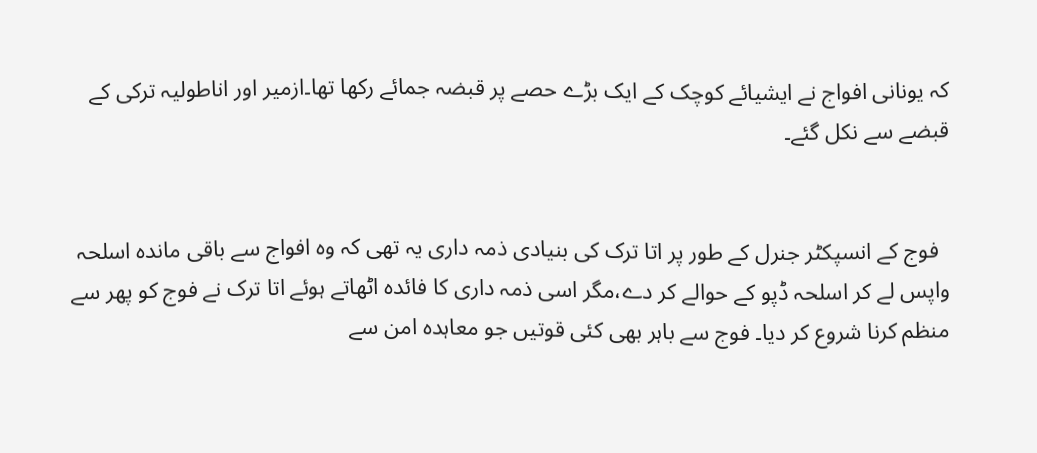کہ یونانی افواج نے ایشیائے کوچک کے ایک بڑے حصے پر قبضہ جمائے رکھا تھا۔ازمیر اور اناطولیہ ترکی کے قبضے سے نکل گئے۔


  فوج کے انسپکٹر جنرل کے طور پر اتا ترک کی بنیادی ذمہ داری یہ تھی کہ وہ افواج سے باقی ماندہ اسلحہ واپس لے کر اسلحہ ڈپو کے حوالے کر دے،مگر اسی ذمہ داری کا فائدہ اٹھاتے ہوئے اتا ترک نے فوج کو پھر سے منظم کرنا شروع کر دیا۔ فوج سے باہر بھی کئی قوتیں جو معاہدہ امن سے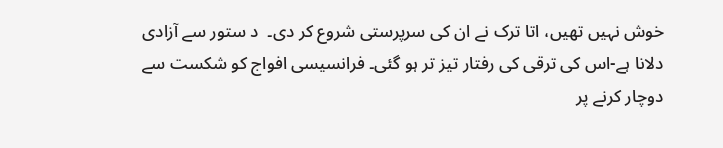خوش نہیں تھیں، اتا ترک نے ان کی سرپرستی شروع کر دی۔  د ستور سے آزادی دلانا ہے-اس کی ترقی کی رفتار تیز تر ہو گئی۔ فرانسیسی افواج کو شکست سے دوچار کرنے پر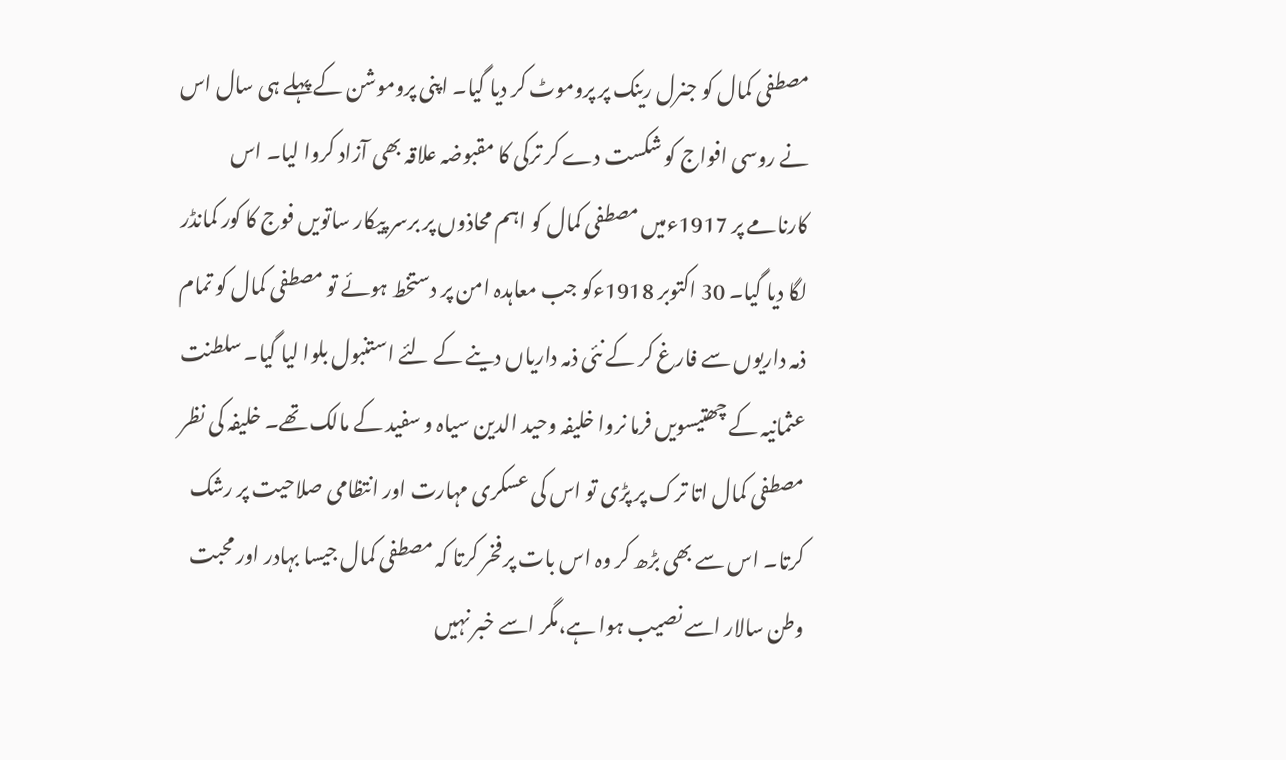مصطفی کمال کو جنرل رینک پر پروموٹ کر دیا گیا۔ اپنی پروموشن کے پہلے ہی سال اس نے روسی افواج کو شکست دے کر ترکی کا مقبوضہ علاقہ بھی آزاد کروا لیا۔ اس کارنامے پر 1917ءمیں مصطفی کمال کو اہم محاذوں پر برسر پیکار ساتویں فوج کا کور کمانڈر لگا دیا گیا۔ 30 اکتوبر 1918ءکو جب معاہدہ امن پر دستخط ہوئے تو مصطفی کمال کو تمام ذمہ داریوں سے فارغ کر کے نئی ذمہ داریاں دینے کے لئے استنبول بلوا لیا گیا۔ سلطنت عثمانیہ کے چھتیسویں فرما نروا خلیفہ وحید الدین سیاہ و سفید کے مالک تھے۔ خلیفہ کی نظر مصطفی کمال اتا ترک پر پڑی تو اس کی عسکری مہارت اور انتظامی صلاحیت پر رشک کرتا۔ اس سے بھی بڑھ کر وہ اس بات پر فخر کرتا کہ مصطفی کمال جیسا بہادر اور محبت وطن سالار اسے نصیب ہوا ہے،مگر اسے خبر نہیں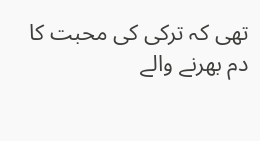تھی کہ ترکی کی محبت کا دم بھرنے والے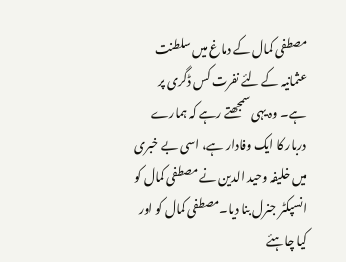مصطفی کمال کے دماغ میں سلطنت عثمانیہ کے لئے نفرت کس ڈگری پر ہے۔ وہ یہی سمجھتے رہے کہ ہمارے دربار کا ایک وفادار ہے، اسی بے خبری میں خلیفہ وحید الدین نے مصطفی کمال کو انسپکٹر جنرل بنا دیا۔مصطفی کمال کو اور کیا چاہئے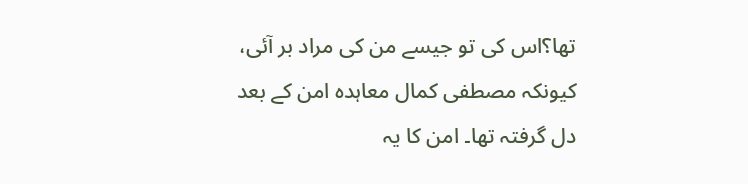تھا؟اس کی تو جیسے من کی مراد بر آئی، کیونکہ مصطفی کمال معاہدہ امن کے بعد دل گرفتہ تھا۔ امن کا یہ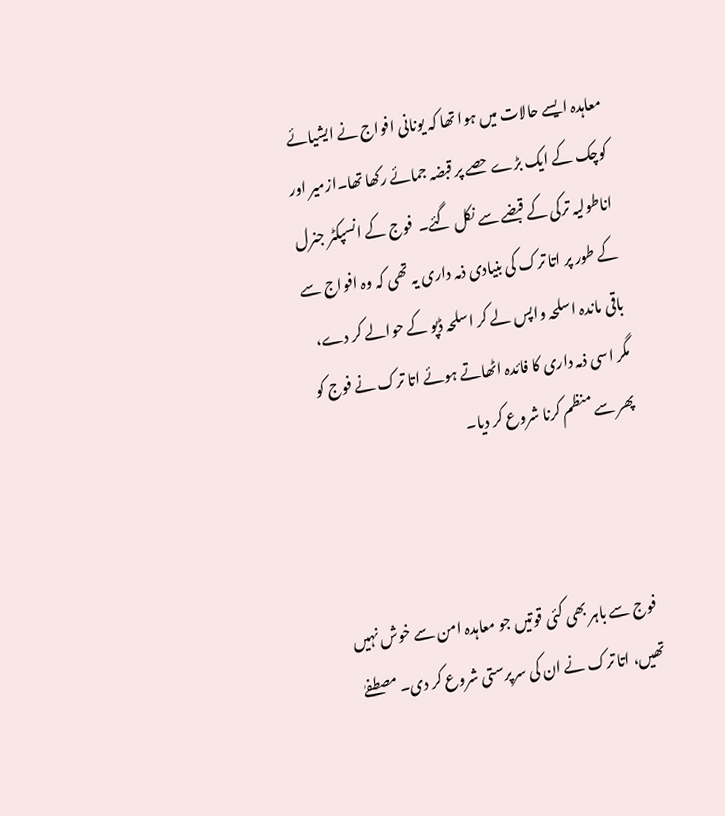معاہدہ ایسے حالات میں ہوا تھا کہ یونانی افواج نے ایشیائے کوچک کے ایک بڑے حصے پر قبضہ جمائے رکھا تھا۔ازمیر اور اناطولیہ ترکی کے قبضے سے نکل گئے۔  فوج کے انسپکٹر جنرل کے طور پر اتا ترک کی بنیادی ذمہ داری یہ تھی کہ وہ افواج سے باقی ماندہ اسلحہ واپس لے کر اسلحہ ڈپو کے حوالے کر دے، مگر اسی ذمہ داری کا فائدہ اٹھاتے ہوئے اتا ترک نے فوج کو پھر سے منظم کرنا شروع کر دیا۔



 فوج سے باہر بھی کئی قوتیں جو معاہدہ امن سے خوش نہیں تھیں، اتا ترک نے ان کی سرپرستی شروع کر دی۔ مصطفےٰ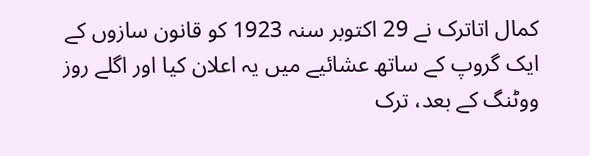کمال اتاترک نے 29 اکتوبر سنہ 1923 کو قانون سازوں کے ایک گروپ کے ساتھ عشائیے میں یہ اعلان کیا اور اگلے روز ووٹنگ کے بعد، ترک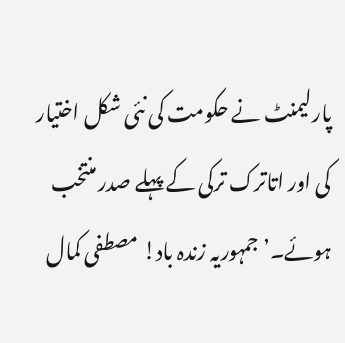پارلیمنٹ نے حکومت کی نئی شکل اختیار کی اور اتاترک ترکی کے پہلے صدر منتخب ہوئے۔’جمہوریہ زندہ باد! مصطفی کمال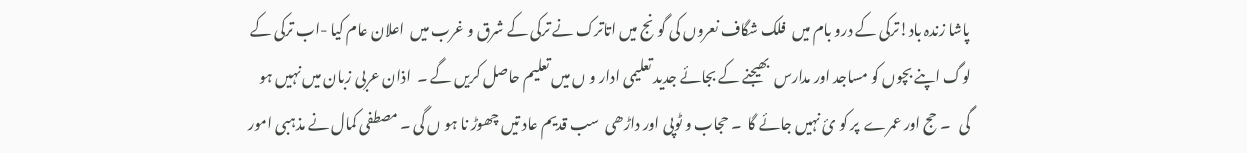پاشا زندہ باد!ترکی کے درو بام میں  فلک شگاف نعروں کی گونج میں اتاترک نے ترکی کے شرق و غرب میں  اعلان عام کیا -اب ترکی کے لوگ اپنے بچوں کو مساجد اور مدارس  بھیجنے کے بجائے جدید تعلیمی ادار و ں میں تعلیم حاصل کریں گے ۔  اذان عربی زبان میں نہیں ہو گی   ۔ حج اور عمرے  پر کو ئ نہیں جائے گا  ۔ حجاب و ٹوپی اور داڑھی  سب قدیم عاد تیں چھوڑ نا ہو ں گی ۔ مصطفی کمال نے مذہبی امور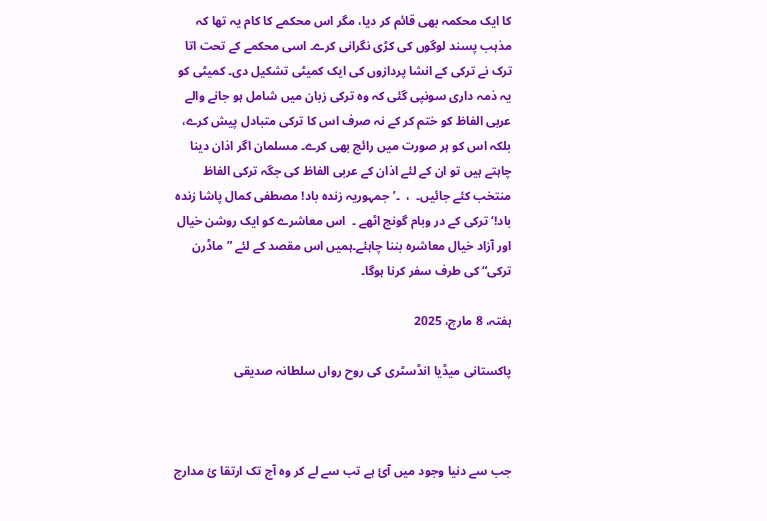کا ایک محکمہ بھی قائم کر دیا، مگر اس محکمے کا کام یہ تھا کہ مذہب پسند لوگوں کی کڑی نگرانی کرے۔ اسی محکمے کے تحت اتا ترک نے ترکی کے انشا پردازوں کی ایک کمیٹی تشکیل دی۔ کمیٹی کو یہ ذمہ داری سونپی گئی کہ وہ ترکی زبان میں شامل ہو جانے والے عربی الفاظ کو ختم کر کے نہ صرف اس کا ترکی متبادل پیش کرے، بلکہ اس کو ہر صورت میں رائج بھی کرے۔ مسلمان اگر اذان دینا چاہتے ہیں تو ان کے لئے اذان کے عربی الفاظ کی جگہ ترکی الفاظ منتخب کئے جائیں۔  ،  ۔’جمہوریہ زندہ باد! مصطفی کمال پاشا زندہ باد!‘ترکی کے در وبام گونج اٹھے ۔  اس معاشرے کو ایک روشن خیال اور آزاد خیال معاشرہ بننا چاہئے۔ہمیں اس مقصد کے لئے ”ماڈرن ترکی“ کی طرف سفر کرنا ہوگا۔

ہفتہ، 8 مارچ، 2025

پاکستانی میڈیا انڈسٹری کی روح رواں سلطانہ صدیقی



جب سے دنیا وجود میں آئ ہے تب سے لے کر وہ آج تک ارتقا ئ مدارج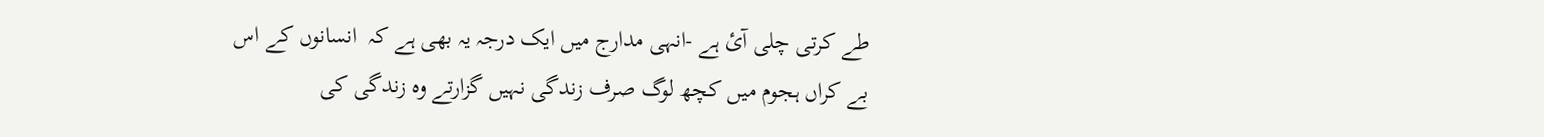طے کرتی چلی آئ ہے -انہی مدارج میں ایک درجہ یہ بھی ہے کہ  انسانوں کے اس بے کراں ہجوم میں کچھ لوگ صرف زندگی نہیں گزارتے وہ زندگی کی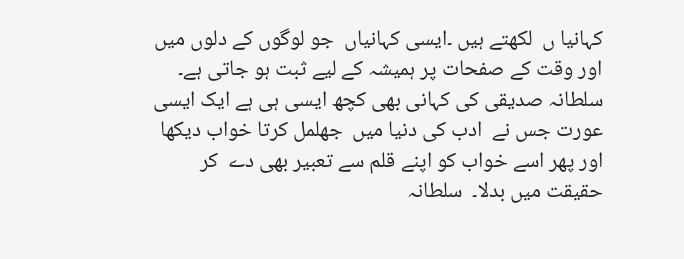کہانیا ں  لکھتے ہیں ۔ایسی کہانیاں  جو لوگوں کے دلوں میں اور وقت کے صفحات پر ہمیشہ کے لیے ثبت ہو جاتی ہے۔ سلطانہ صدیقی کی کہانی بھی کچھ ایسی ہی ہے ایک ایسی عورت جس نے  ادب کی دنیا میں  جھلمل کرتا خواب دیکھا اور پھر اسے خواب کو اپنے قلم سے تعبیر بھی دے  کر حقیقت میں بدلا۔  سلطانہ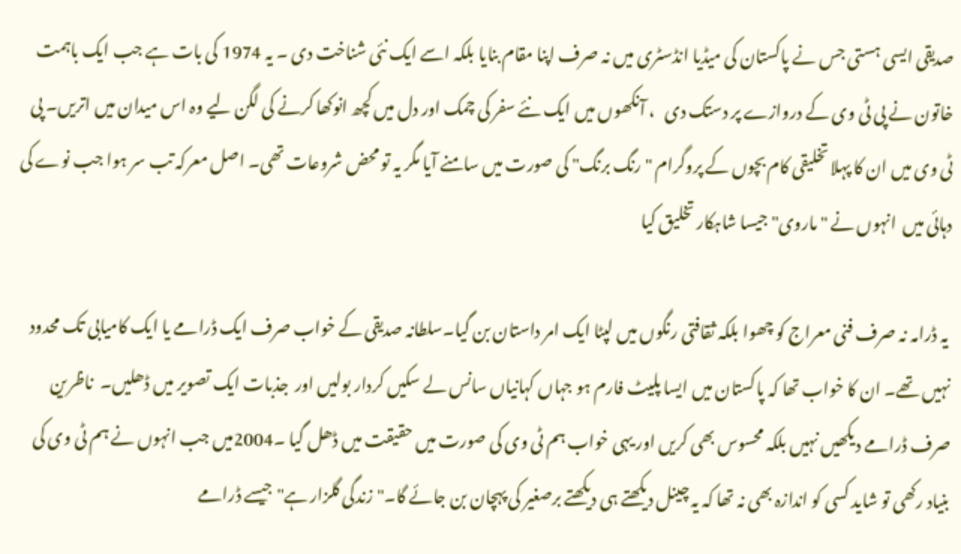صدیقی ایسی ہستی جس نے پاکستان کی میڈیا انڈسٹری میں نہ صرف اپنا مقام بنایا بلکہ اسے ایک نئی شناخت دی ۔ یہ 1974 کی بات ہے جب ایک باہمت خاتون نے پی ٹی وی کے دروازے پر دستک دی   ، آنکھوں میں ایک نئے سفر کی چمک اور دل میں کچھ انوکھا کرنے کی لگن لیے وہ اس میدان میں اتریں۔ پی ٹی وی میں ان کا پہلا تخلیقی کام بچوں کے پروگرام "رنگ برنگ" کی صورت میں سامنے آیا مگر یہ تو محض شروعات تھی۔ اصل معرکہ تب سر ہوا جب نوے کی دہائی میں  انہوں نے "ماروی" جیسا شاہکار تخلیق کیا

 یہ ڈرامہ نہ صرف فنی معراج کو چھوا بلکہ ثقافتی رنگوں میں لپٹا ایک امر داستان بن گیا۔سلطانہ صدیقی کے خواب صرف ایک ڈرامے یا ایک کامیابی تک محدود نہیں تھے۔ ان کا خواب تھا کہ پاکستان میں ایسا پلیٹ فارم ہو جہاں کہانیاں سانس لے سکیں کردار بولیں اور  جذبات ایک تصویر میں ڈھلیں۔  ناظرین صرف ڈرامے دیکھیں نہیں بلکہ محسوس بھی کریں اور یہی خواب ہم ٹی وی کی صورت میں حقیقت میں ڈھل گیا ۔2004میں جب انہوں نے ہم ٹی وی کی بنیاد رکھی تو شاید کسی کو اندازہ بھی نہ تھا کہ یہ چینل دیکھتے ہی دیکھتے برصغیر کی پہچان بن جائے گا۔"زندگی گلزار ہے" جیسے ڈرامے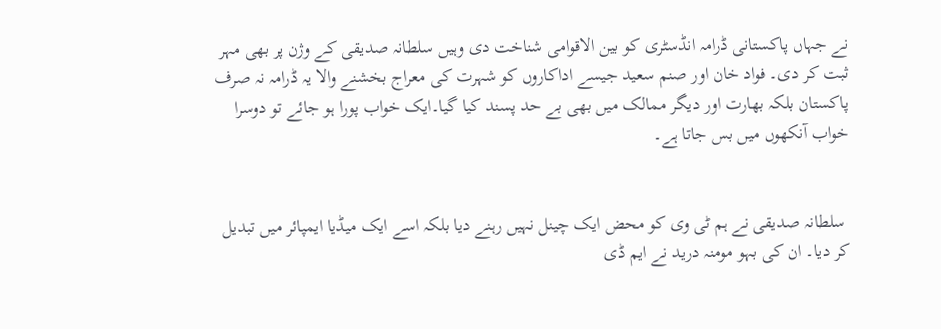نے جہاں پاکستانی ڈرامہ انڈسٹری کو بین الاقوامی شناخت دی وہیں سلطانہ صدیقی کے وژن پر بھی مہر ثبت کر دی۔ فواد خان اور صنم سعید جیسے اداکاروں کو شہرت کی معراج بخشنے والا یہ ڈرامہ نہ صرف پاکستان بلکہ بھارت اور دیگر ممالک میں بھی بے حد پسند کیا گیا۔ایک خواب پورا ہو جائے تو دوسرا خواب آنکھوں میں بس جاتا ہے۔


 سلطانہ صدیقی نے ہم ٹی وی کو محض ایک چینل نہیں رہنے دیا بلکہ اسے ایک میڈیا ایمپائر میں تبدیل کر دیا۔ ان کی بہو مومنہ درید نے ایم ڈی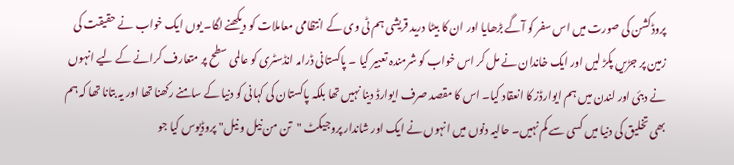پروڈکشن کی صورت میں اس سفر کو آگے بڑھایا اور ان کا بیٹا درید قریشی ہم ٹی وی کے انتظامی معاملات کو دیکھنے لگا۔ یوں ایک خواب نے حقیقت کی زمین پر جڑیں پکڑ لیں اور ایک خاندان نے مل کر اس خواب کو شرمندہ تعبیر کیا ۔ پاکستانی ڈرامہ انڈسٹری کو عالمی سطح پر متعارف کرانے کے لیے انہوں نے دبئی اور لندن میں ہم ایوارڈز کا انعقاد کیا۔ اس کا مقصد صرف ایوارڈ دینا نہیں تھا بلکہ پاکستان کی کہانی کو دنیا کے سامنے رکھنا تھا اور یہ بتانا تھا کہ ہم بھی تخلیق کی دنیا میں کسی سے کم نہیں۔ حالیہ دنوں میں انہوں نے ایک اور شاندار پروجیکٹ "تن من نیل و نیل" پروڈیوس کیا جو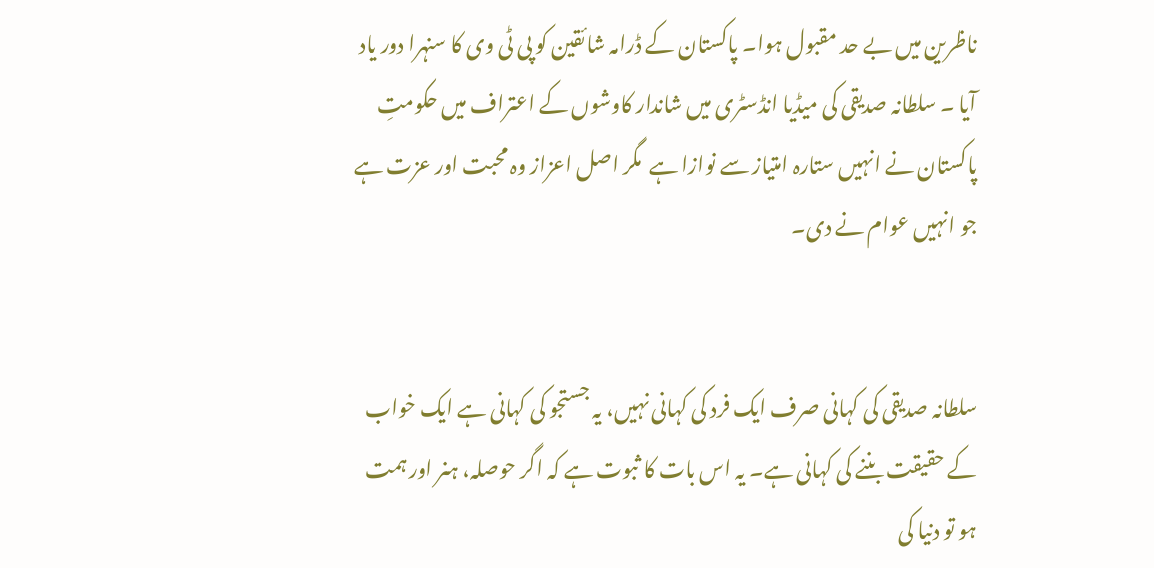ناظرین میں بے حد مقبول ہوا۔ پاکستان کے ڈرامہ شائقین کو پی ٹی وی کا سنہرا دور یاد آیا ۔ سلطانہ صدیقی کی میڈیا انڈسٹری میں شاندار کاوشوں کے اعتراف میں حکومتِ پاکستان نے انہیں ستارہ امتیاز سے نوازا ہے  مگر اصل اعزاز وہ محبت اور عزت ہے جو انہیں عوام نے دی۔


سلطانہ صدیقی کی کہانی صرف ایک فرد کی کہانی نہیں، یہ جستجو کی کہانی ہے ایک خواب کے حقیقت بننے کی کہانی ہے۔ یہ اس بات کا ثبوت ہے کہ اگر حوصلہ، ہنر اور ہمت ہو تو دنیا کی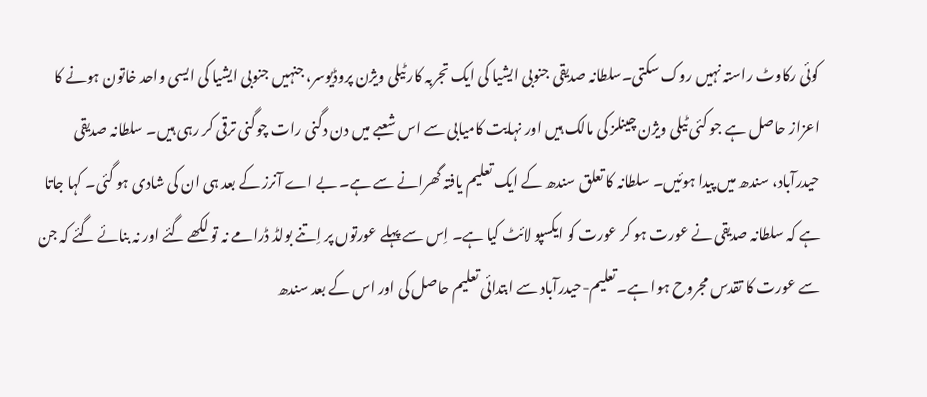کوئی رکاوٹ راستہ نہیں روک سکتی۔سلطانہ صدیقی جنوبی ایشیا کی ایک تجربہ کار ٹیلی ویژن پروڈیوسر، جنہیں جنوبی ایشیا کی ایسی واحد خاتون ہونے کا اعزاز حاصل ہے جو کئی ٹیلی ویژن چینلز کی مالک ہیں اور نہایت کامیابی سے اس شعبے میں دن دگنی رات چوگنی ترقی کر رہی ہیں۔ سلطانہ صدیقی حیدرآباد، سندھ میں پیدا ہوئیں۔ سلطانہ کا تعلق سندھ کے ایک تعلیم یافتہ گھرانے سے ہے۔ بے اے آنرز کے بعد ہی ان کی شادی ہو گئی۔ کہا جاتا ہے کہ سلطانہ صدیقی نے عورت ہو کر عورت کو ایکسپو لائٹ کیا ہے۔ اِس سے پہلے عورتوں پر اِتنے بولڈ ڈرامے نہ تو لکھے گئے اور نہ بنائے گئے کہ جن سے عورت کا تقدس مجروح ہوا ہے۔تعلیم-حیدرآباد سے ابتدائی تعلیم حاصل کی اور اس کے بعد سندھ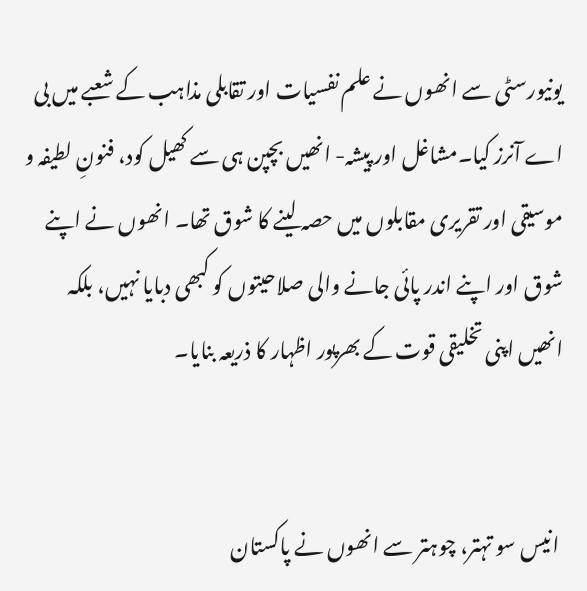یونیورسٹی سے انھوں نے علم نفسیات اور تقابلی مذاہب کے شعبے میں بی اے آنرز کیا۔مشاغل اور پیشہ- انھیں بچپن ہی سے کھیل کود، فنونِ لطیفہ و موسیقی اور تقریری مقابلوں میں حصہ لینے کا شوق تھا۔ انھوں نے اپنے شوق اور اپنے اندر پائی جانے والی صلاحیتوں کو کبھی دبایا نہیں، بلکہ انھیں اپنی تخلیقی قوت کے بھرپور اظہار کا ذریعہ بنایا۔


 انیس سو تہتر، چوہتر سے انھوں نے پاکستان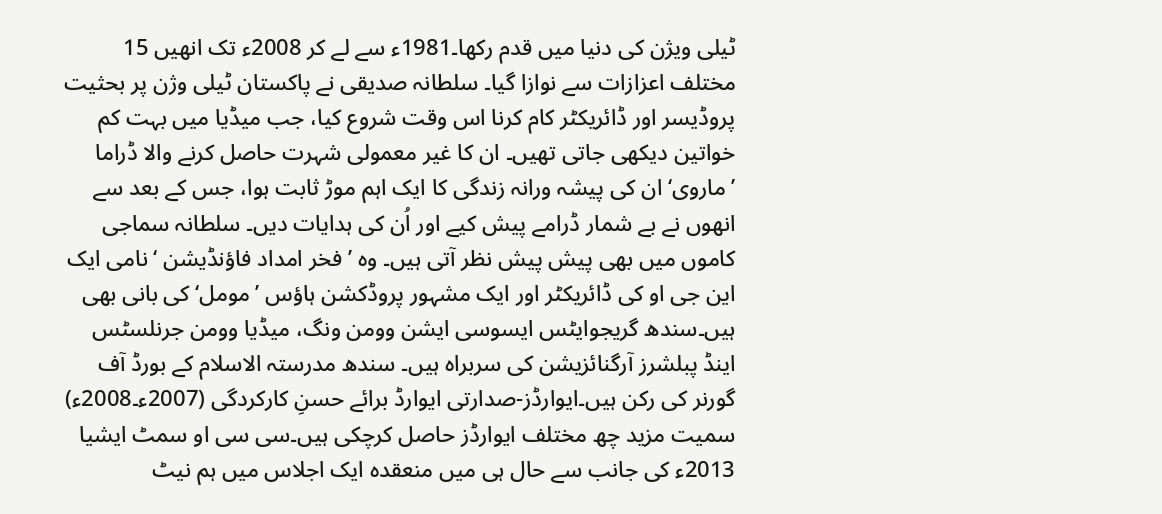ٹیلی ویژن کی دنیا میں قدم رکھا۔1981ء سے لے کر 2008ء تک انھیں 15 مختلف اعزازات سے نوازا گیا۔ سلطانہ صدیقی نے پاکستان ٹیلی وژن پر بحثیت پروڈیسر اور ڈائریکٹر کام کرنا اس وقت شروع کیا، جب میڈیا میں بہت کم خواتین دیکھی جاتی تھیں۔ ان کا غیر معمولی شہرت حاصل کرنے والا ڈراما ’ماروی‘ ان کی پیشہ ورانہ زندگی کا ایک اہم موڑ ثابت ہوا، جس کے بعد سے انھوں نے بے شمار ڈرامے پیش کیے اور اُن کی ہدایات دیں۔ سلطانہ سماجی کاموں میں بھی پیش پیش نظر آتی ہیں۔ وہ ’فخر امداد فاؤنڈیشن ‘ نامی ایک این جی او کی ڈائریکٹر اور ایک مشہور پروڈکشن ہاؤس ’مومل‘ کی بانی بھی ہیں۔سندھ گریجوایٹس ایسوسی ایشن وومن ونگ، میڈیا وومن جرنلسٹس اینڈ پبلشرز آرگنائزیشن کی سربراہ ہیں۔ سندھ مدرستہ الاسلام کے بورڈ آف گورنر کی رکن ہیں۔ایوارڈز-صدارتی ایوارڈ برائے حسنِ کارکردگی (2007ء۔2008ء) سمیت مزید چھ مختلف ایوارڈز حاصل کرچکی ہیں۔سی سی او سمٹ ایشیا 2013ء کی جانب سے حال ہی میں منعقدہ ایک اجلاس میں ہم نیٹ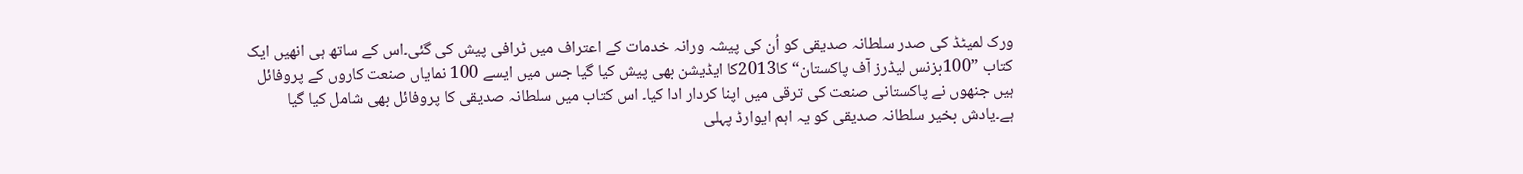ورک لمیٹڈ کی صدر سلطانہ صدیقی کو اُن کی پیشہ ورانہ خدمات کے اعتراف میں ٹرافی پیش کی گئی۔اس کے ساتھ ہی انھیں ایک کتاب ”100بزنس لیڈرز آف پاکستان“ کا2013کا ایڈیشن بھی پیش کیا گیا جس میں ایسے 100 نمایاں صنعت کاروں کے پروفائل ہیں جنھوں نے پاکستانی صنعت کی ترقی میں اپنا کردار ادا کیا۔ اس کتاب میں سلطانہ صدیقی کا پروفائل بھی شامل کیا گیا ہے۔یادش بخیر سلطانہ صدیقی کو یہ اہم ایوارڈ پہلی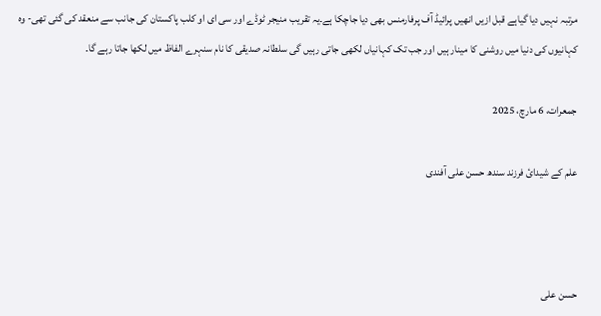مرتبہ نہیں دیا گیاہے قبل ازیں انھیں پرائیڈ آف پرفارمنس بھی دیا جاچکا ہے۔یہ تقریب منیجر ٹوڈے اور سی ای او کلب پاکستان کی جانب سے منعقد کی گئی تھی- وہ کہانیوں کی دنیا میں روشنی کا مینار ہیں اور جب تک کہانیاں لکھی جاتی رہیں گی سلطانہ صدیقی کا نام سنہرے الفاظ میں لکھا جاتا رہے گا۔

جمعرات، 6 مارچ، 2025

علم کے شیدائ فرزند سندھ حسن علی آفندی



حسن علی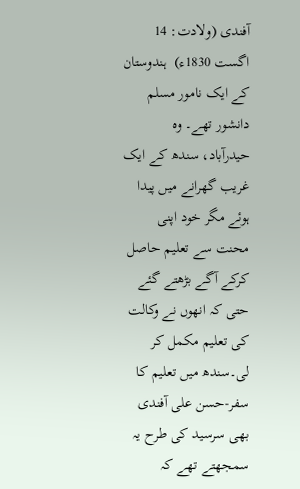آفندی (ولادت: 14 اگست 1830ء)  ہندوستان کے ایک نامور مسلم دانشور تھے۔ وہ حیدرآباد، سندھ کے ایک غریب گھرانے میں پیدا ہوئے مگر خود اپنی محنت سے تعلیم حاصل کرکے آگے بڑھتے گئے حتی کہ انھوں نے وکالت کی تعلیم مکمل کر لی۔سندھ میں تعلیم کا سفر-حسن علی آفندی بھی سرسید کی طرح یہ سمجھتے تھے کہ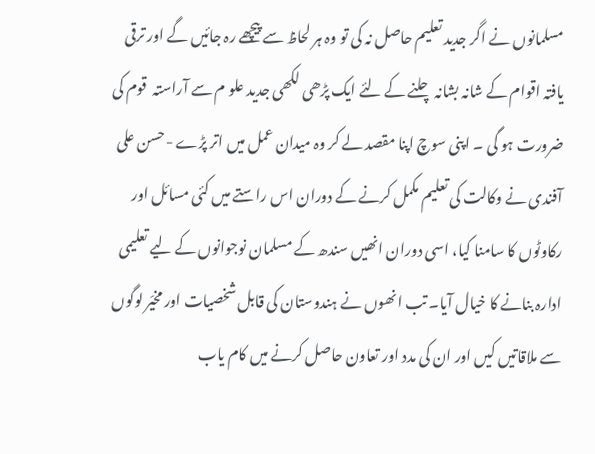مسلمانوں نے اگر جدید تعلیم حاصل نہ کی تو وہ ہر لحاظ سے پیچھے رہ جائیں گے اور ترقی یافتہ اقوام کے شانہ بشانہ چلنے کے لئے ایک پڑھی لکھی جدید علو م سے آراستہ  قوم کی ضرورت ہو گی ۔ اپنی سوچ اپنا مقصد لے کر وہ میدان عمل میں اتر پڑے -حسن علی آفندی نے وکالت کی تعلیم مکمل کرنے کے دوران اس راستے میں کئی مسائل اور رکاوٹوں کا سامنا کیا، اسی دوران انھیں سندھ کے مسلمان نوجوانوں کے لیے تعلیمی ادارہ بنانے کا خیال آیا۔ تب انھوں نے ہندوستان کی قابل شخصیات اور مخیّر لوگوں سے ملاقاتیں کیں اور ان کی مدد اور تعاون حاصل کرنے میں کام یاب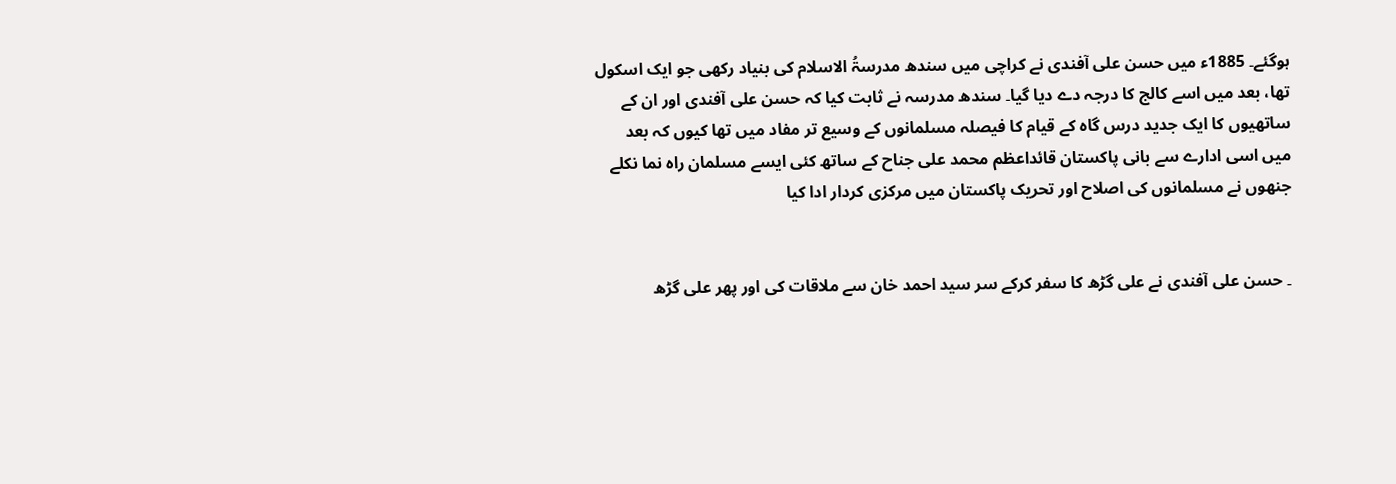ہوگئے۔ 1885ء میں حسن علی آفندی نے کراچی میں سندھ مدرسۃُ الاسلام کی بنیاد رکھی جو ایک اسکول تھا، بعد میں اسے کالج کا درجہ دے دیا گیا۔ سندھ مدرسہ نے ثابت کیا کہ حسن علی آفندی اور ان کے ساتھیوں کا ایک جدید درس گاہ کے قیام کا فیصلہ مسلمانوں کے وسیع تر مفاد میں تھا کیوں کہ بعد میں اسی ادارے سے بانی پاکستان قائداعظم محمد علی جناح کے ساتھ کئی ایسے مسلمان راہ نما نکلے جنھوں نے مسلمانوں کی اصلاح اور تحریک پاکستان میں مرکزی کردار ادا کیا


۔ حسن علی آفندی نے علی گڑھ کا سفر کرکے سر سید احمد خان سے ملاقات کی اور پھر علی گڑھ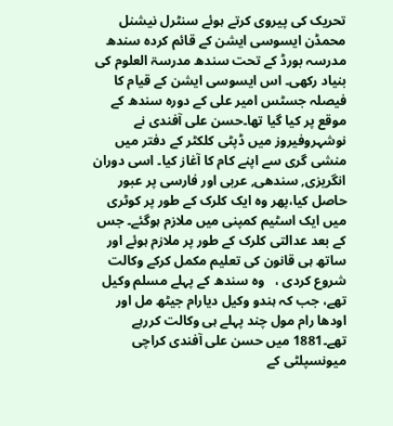تحریک کی پیروی کرتے ہوئے سنٹرل نیشنل محمڈن ایسوسی ایشن کے قائم کردہ سندھ مدرسہ بورڈ کے تحت سندھ مدرسۃ العلوم کی بنیاد رکھی۔ اس ایسوسی ایشن کے قیام کا فیصلہ جسٹس امیر علی کے دورہ سندھ کے موقع پر کیا گیا تھا۔حسن علی آفندی نے  نوشہروفیروز میں ڈپٹی کلکٹر کے دفتر میں منشی گری سے اپنے کام کا آغاز کیا۔ اسی دوران انگریزی, سندھی, عربی اور فارسی پر عبور حاصل کیا،پھر وہ ایک کلرک کے طور پر کوٹری میں ایک اسٹیم کمپنی میں ملازم ہوگئے۔ جس کے بعد عدالتی کلرک کے طور پر ملازم ہوئے اور ساتھ ہی قانون کی تعلیم مکمل کرکے وکالت شروع کردی ،   وہ سندھ کے پہلے مسلم وکیل تھے، جب کہ ہندو وکیل دیارام جیٹھ مل اور اودھا رام مول چند پہلے ہی وکالت کررہے تھے۔1881 میں حسن علی آفندی کراچی میونسپلٹی کے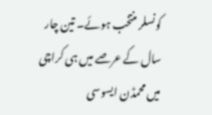کونسلر منتخب ہوئے۔ تین چار سال کے عرصے میں ہی کراچی میں محمڈن ایسوسی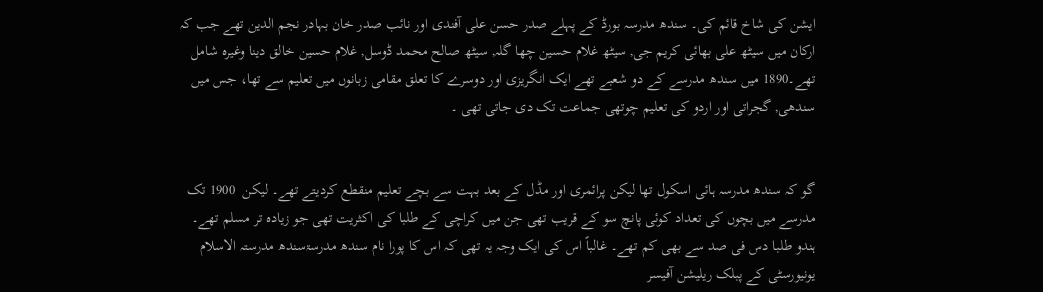ایشن کی شاخ قائم کی۔ سندھ مدرسہ بورڈ کے پہلے صدر حسن علی آفندی اور نائب صدر خان بہادر نجم الدین تھے جب کہ ارکان میں سیٹھ علی بھائی کریم جی, سیٹھ غلام حسین چھا گلہ, سیٹھ صالح محمد ڈوسل, غلام حسین خالق دینا وغیرہ شامل تھے۔1890 میں سندھ مدرسے کے دو شعبے تھے ایک انگریزی اور دوسرے کا تعلق مقامی زبانوں میں تعلیم سے تھا، جس میں سندھی, گجراتی اور اردو کی تعلیم چوتھی جماعت تک دی جاتی تھی ۔


گو کہ سندھ مدرسہ ہائی اسکول تھا لیکن پرائمری اور مڈل کے بعد بہت سے بچے تعلیم منقطع کردیتے تھے۔ لیکن  1900 تک مدرسے میں بچوں کی تعداد کوئی پانچ سو کے قریب تھی جن میں کراچی کے طلبا کی اکثریت تھی جو زیادہ تر مسلم تھے۔ ہندو طلبا دس فی صد سے بھی کم تھے۔ غالباً اس کی ایک وجہ یہ تھی کہ اس کا پورا نام سندھ مدرسۃسندھ مدرستہ الاسلام یونیورسٹی کے پبلک ریلیشن آفیسر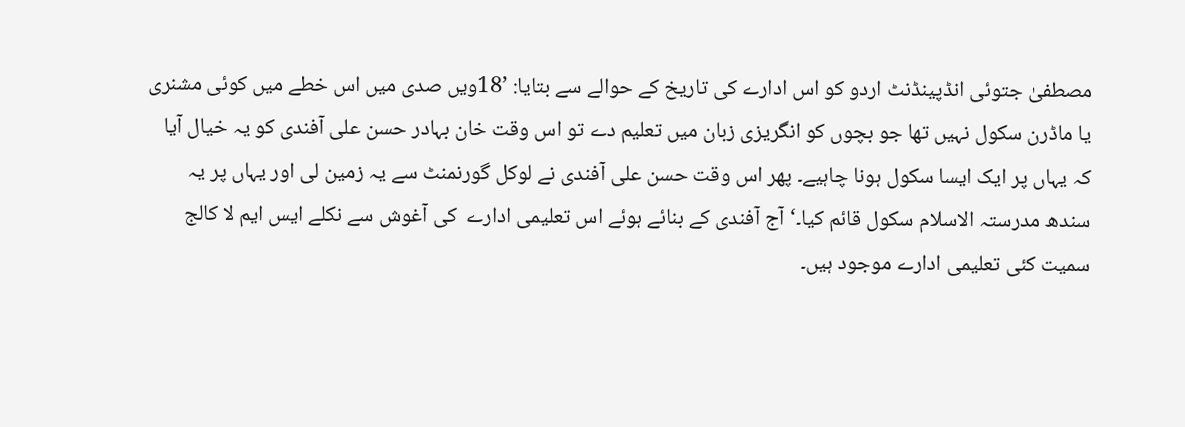مصطفیٰ جتوئی انڈپینڈنٹ اردو کو اس ادارے کی تاریخ کے حوالے سے بتایا: ’18ویں صدی میں اس خطے میں کوئی مشنری یا ماڈرن سکول نہیں تھا جو بچوں کو انگریزی زبان میں تعلیم دے تو اس وقت خان بہادر حسن علی آفندی کو یہ خیال آیا کہ یہاں پر ایک ایسا سکول ہونا چاہیے۔ پھر اس وقت حسن علی آفندی نے لوکل گورنمنٹ سے یہ زمین لی اور یہاں پر یہ سندھ مدرستہ الاسلام سکول قائم کیا۔‘آج آفندی کے بنائے ہوئے اس تعلیمی ادارے  کی آغوش سے نکلے ایس ایم لا کالج سمیت کئی تعلیمی ادارے موجود ہیں۔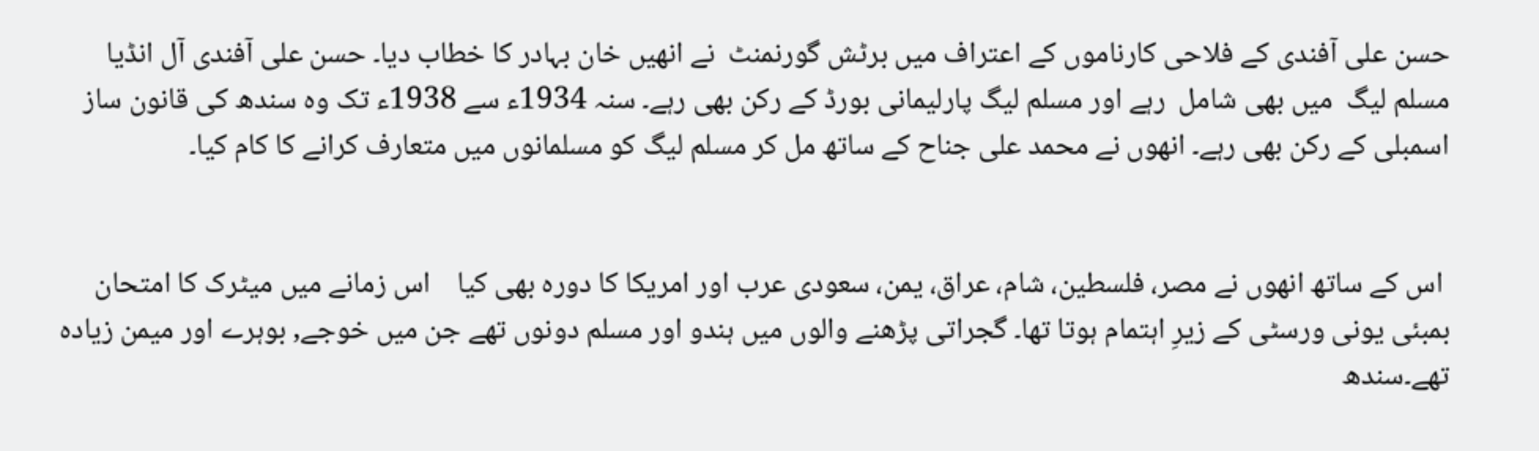حسن علی آفندی کے فلاحی کارناموں کے اعتراف میں برٹش گورنمنٹ  نے انھیں خان بہادر کا خطاب دیا۔ حسن علی آفندی آل انڈیا مسلم لیگ  میں بھی شامل  رہے اور مسلم لیگ پارلیمانی بورڈ کے رکن بھی رہے۔ سنہ 1934ء سے 1938ء تک وہ سندھ کی قانون ساز اسمبلی کے رکن بھی رہے۔ انھوں نے محمد علی جناح کے ساتھ مل کر مسلم لیگ کو مسلمانوں میں متعارف کرانے کا کام کیا۔


 اس کے ساتھ انھوں نے مصر، فلسطین، شام، عراق، یمن، سعودی عرب اور امریکا کا دورہ بھی کیا    اس زمانے میں میٹرک کا امتحان بمبئی یونی ورسٹی کے زیرِ اہتمام ہوتا تھا۔ گجراتی پڑھنے والوں میں ہندو اور مسلم دونوں تھے جن میں خوجے, بوہرے اور میمن زیادہ تھے۔سندھ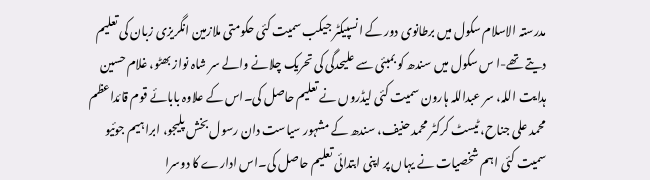مدرستہ الاسلام سکول میں برطانوی دور کے انسپیکٹر جیکب سمیت کئی حکومتی ملازمین انگریزی زبان کی تعلیم دیتے تھے-ا س سکول میں سندھ کو بمبئی سے علیحدگی کی تحریک چلانے والے سر شاہ نواز بھٹو، غلام حسین ہدایت اللہ، سر عبداللہ ہارون سمیت کئی لیڈروں نے تعلیم حاصل کی۔اس کے علاوہ بابائے قوم قائداعظم محمد علی جناح، ٹیسٹ کرکٹر محمد حنیف، سندھ کے مشہور سیاست دان رسول بخش پلیجو، ابراہیم جوئیو سمیت کئی اہم شخصیات نے یہاں پر اپنی ابتدائی تعلیم حاصل کی۔اس ادارے کا دوسرا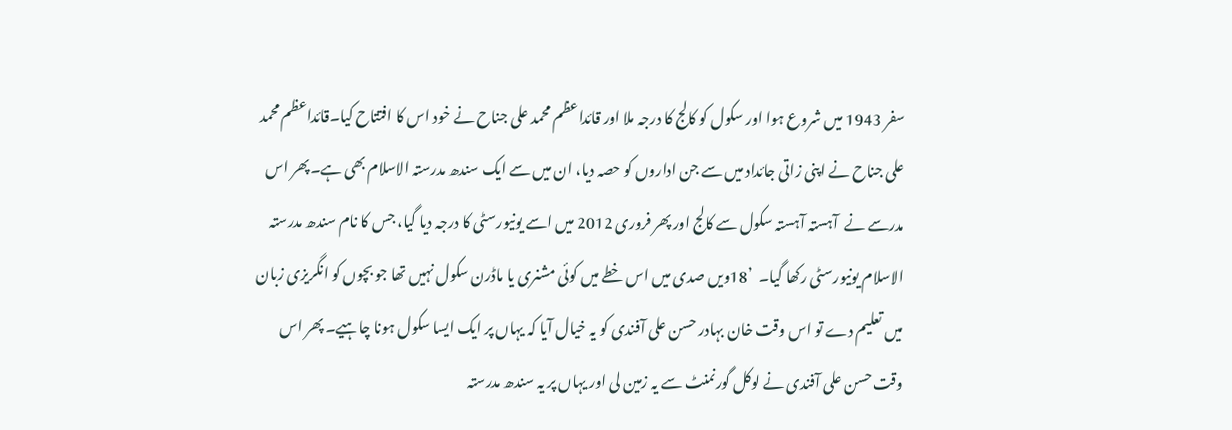سفر 1943 میں شروع ہوا اور سکول کو کالج کا درجہ ملا اور قائداعظم محمد علی جناح نے خود اس کا افتتاح کیا۔قائداعظم محمد علی جناح نے اپنی زاتی جائداد میں سے جن اداروں کو حصہ دیا، ان میں سے ایک سندھ مدرستہ الاسلام بھی ہے۔پھر اس مدرسے نے  آہستہ آہستہ سکول سے کالج اور پھر فروری 2012 میں اسے یونیورسٹی کا درجہ دیا گیا، جس کا نام سندھ مدرستہ الاسلام یونیورسٹی رکھا گیا۔  ’18ویں صدی میں اس خطے میں کوئی مشنری یا ماڈرن سکول نہیں تھا جو بچوں کو انگریزی زبان میں تعلیم دے تو اس وقت خان بہادر حسن علی آفندی کو یہ خیال آیا کہ یہاں پر ایک ایسا سکول ہونا چاہیے۔ پھر اس وقت حسن علی آفندی نے لوکل گورنمنٹ سے یہ زمین لی اور یہاں پر یہ سندھ مدرستہ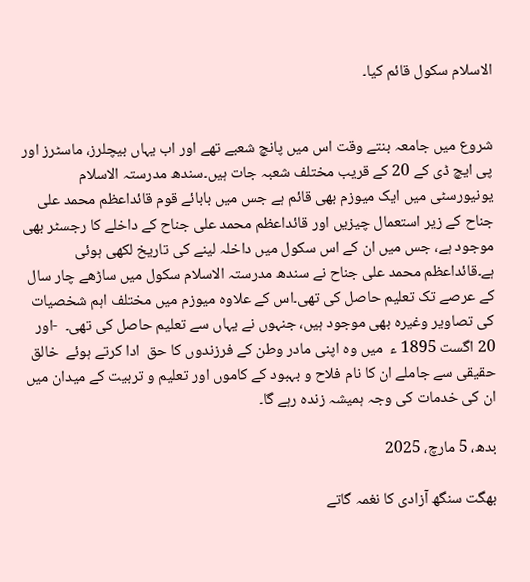الاسلام سکول قائم کیا۔


شروع میں جامعہ بنتے وقت اس میں پانچ شعبے تھے اور اب یہاں بیچلرز، ماسٹرز اور پی ایچ ڈی کے 20 کے قریب مختلف شعبہ جات ہیں۔سندھ مدرستہ الاسلام یونیورسٹی میں ایک میوزم بھی قائم ہے جس میں بابائے قوم قائداعظم محمد علی جناح کے زیر استعمال چیزیں اور قائداعظم محمد علی جناح کے داخلے کا رجسٹر بھی موجود ہے، جس میں ان کے اس سکول میں داخلہ لینے کی تاریخ لکھی ہوئی ہے۔قائداعظم محمد علی جناح نے سندھ مدرستہ الاسلام سکول میں ساڑھے چار سال کے عرصے تک تعلیم حاصل کی تھی۔اس کے علاوہ میوزم میں مختلف اہم شخصیات کی تصاویر وغیرہ بھی موجود ہیں، جنہوں نے یہاں سے تعلیم حاصل کی تھی۔  -اور 20 اگست 1895 ء  میں وہ اپنی مادر وطن کے فرزندوں کا حق  ادا کرتے ہوئے  خالق حقیقی سے جاملے ان کا نام فلاح و بہبود کے کاموں اور تعلیم و تربیت کے میدان میں ان کی خدمات کی وجہ ہمیشہ زندہ رہے گا۔

بدھ، 5 مارچ، 2025

بھگت سنگھ آزادی کا نغمہ گاتے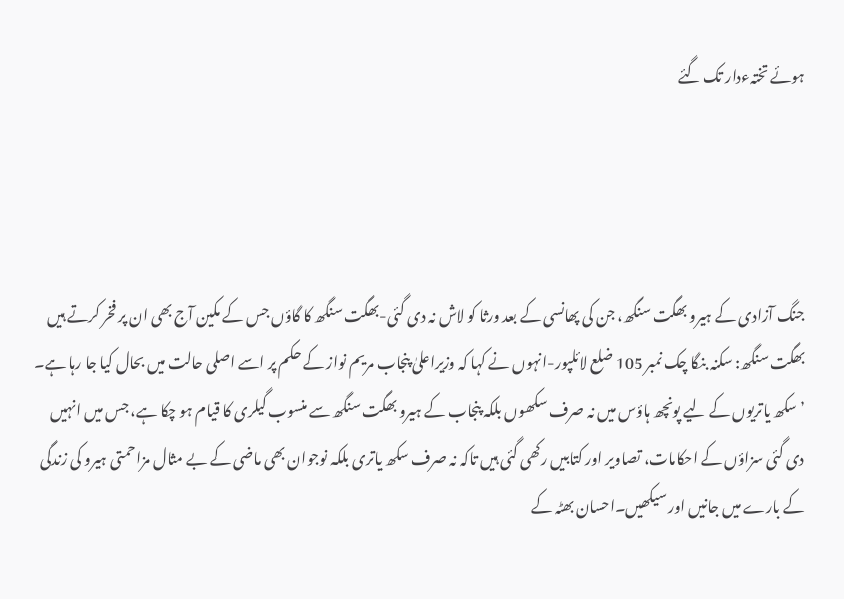ہوئے تختہءدار تک گئے




جنگ آزادی کے ہیرو بھگت سنگھ، جن کی پھانسی کے بعد ورثا کو لاش نہ دی گئی-بھگت سنگھ کا گاؤں جس کے مکین آج بھی ان پر فخر کرتے ہیں بھگت سنگھ: سکنہ بنگا چک نمبر 105 ضلع لائلپور-انہوں نے کہا کہ وزیراعلیٰ پنجاب مریم نواز کے حکم پر اسے اصلی حالت میں بحال کیا جا رہا ہے۔ ’سکھ یاتریوں کے لیے پونچھ ہاؤس میں نہ صرف سکھوں بلکہ پنجاب کے ہیرو بھگت سنگھ سے منسوب گیلری کا قیام ہو چکا ہے، جس میں انہیں دی گئی سزاؤں کے احکامات، تصاویر اور کتابیں رکھی گئی ہیں تاکہ نہ صرف سکھ یاتری بلکہ نوجوان بھی ماضی کے بے مثال مزاحمتی ہیرو کی زندگی کے بارے میں جانیں اور سیکھیں۔احسان بھٹہ کے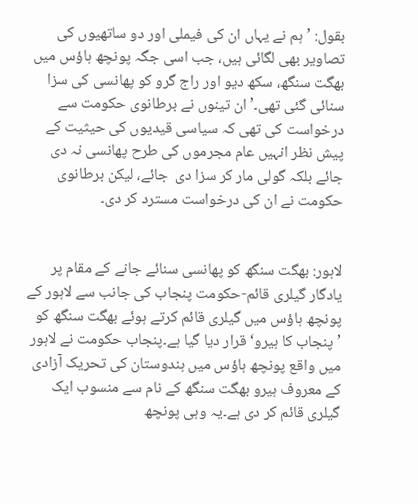بقول: ’ہم نے یہاں ان کی فیملی اور دو ساتھیوں کی تصاویر بھی لگائی ہیں، جب اسی جگہ پونچھ ہاؤس میں بھگت سنگھ، سکھ دیو اور راج گرو کو پھانسی کی سزا سنائی گئی تھی۔’ان تینوں نے برطانوی حکومت سے درخواست کی تھی کہ سیاسی قیدیوں کی حیثیت کے پیش نظر انہیں عام مجرموں کی طرح پھانسی نہ دی جائے بلکہ گولی مار کر سزا دی  جائے، لیکن برطانوی حکومت نے ان کی درخواست مسترد کر دی۔


لاہور: بھگت سنگھ کو پھانسی سنائے جانے کے مقام پر یادگار گیلری قائم-حکومت پنجاب کی جانب سے لاہور کے پونچھ ہاؤس میں گیلری قائم کرتے ہوئے بھگت سنگھ کو ’پنجاب کا ہیرو‘ قرار دیا گیا ہے۔پنجاب حکومت نے لاہور میں واقع پونچھ ہاؤس میں ہندوستان کی تحریک آزادی کے معروف ہیرو بھگت سنگھ کے نام سے منسوب ایک گیلری قائم کر دی ہے۔یہ وہی پونچھ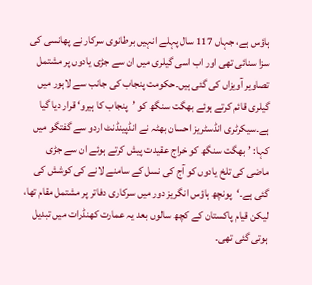ہاؤس ہے، جہاں 117 سال پہلے انہیں برطانوی سرکار نے پھانسی کی سزا سنائی تھی اور اب اسی گیلری میں ان سے جڑی یادوں پر مشتمل تصاویر آویزاں کی گئی ہیں۔حکومت پنجاب کی جانب سے لاہور میں گیلری قائم کرتے ہوئے بھگت سنگھ کو ’پنجاب کا ہیرو‘ قرار دیا گیا ہے۔سیکرٹری انڈسٹریز احسان بھٹہ نے انڈپینڈنٹ اردو سے گفتگو میں کہا: ’بھگت سنگھ کو خراج عقیدت پیش کرتے ہوئے ان سے جڑی ماضی کی تلخ یادوں کو آج کی نسل کے سامنے لانے کی کوشش کی گئی ہے۔‘پونچھ ہاؤس انگریز دور میں سرکاری دفاتر پر مشتمل مقام تھا، لیکن قیام پاکستان کے کچھ سالوں بعد یہ عمارت کھنڈرات میں تبدیل ہوتی گئی تھی۔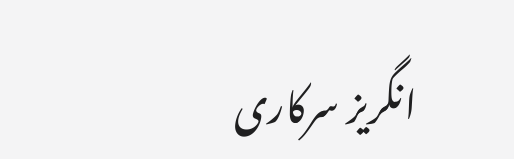انگریز سرکاری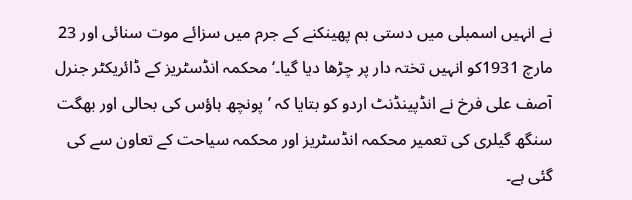نے انہیں اسمبلی میں دستی بم پھینکنے کے جرم میں سزائے موت سنائی اور 23 مارچ 1931کو انہیں تختہ دار پر چڑھا دیا گیا۔‘محکمہ انڈسٹریز کے ڈائریکٹر جنرل آصف علی فرخ نے انڈپینڈنٹ اردو کو بتایا کہ ’پونچھ ہاؤس کی بحالی اور بھگت سنگھ گیلری کی تعمیر محکمہ انڈسٹریز اور محکمہ سیاحت کے تعاون سے کی گئی ہے۔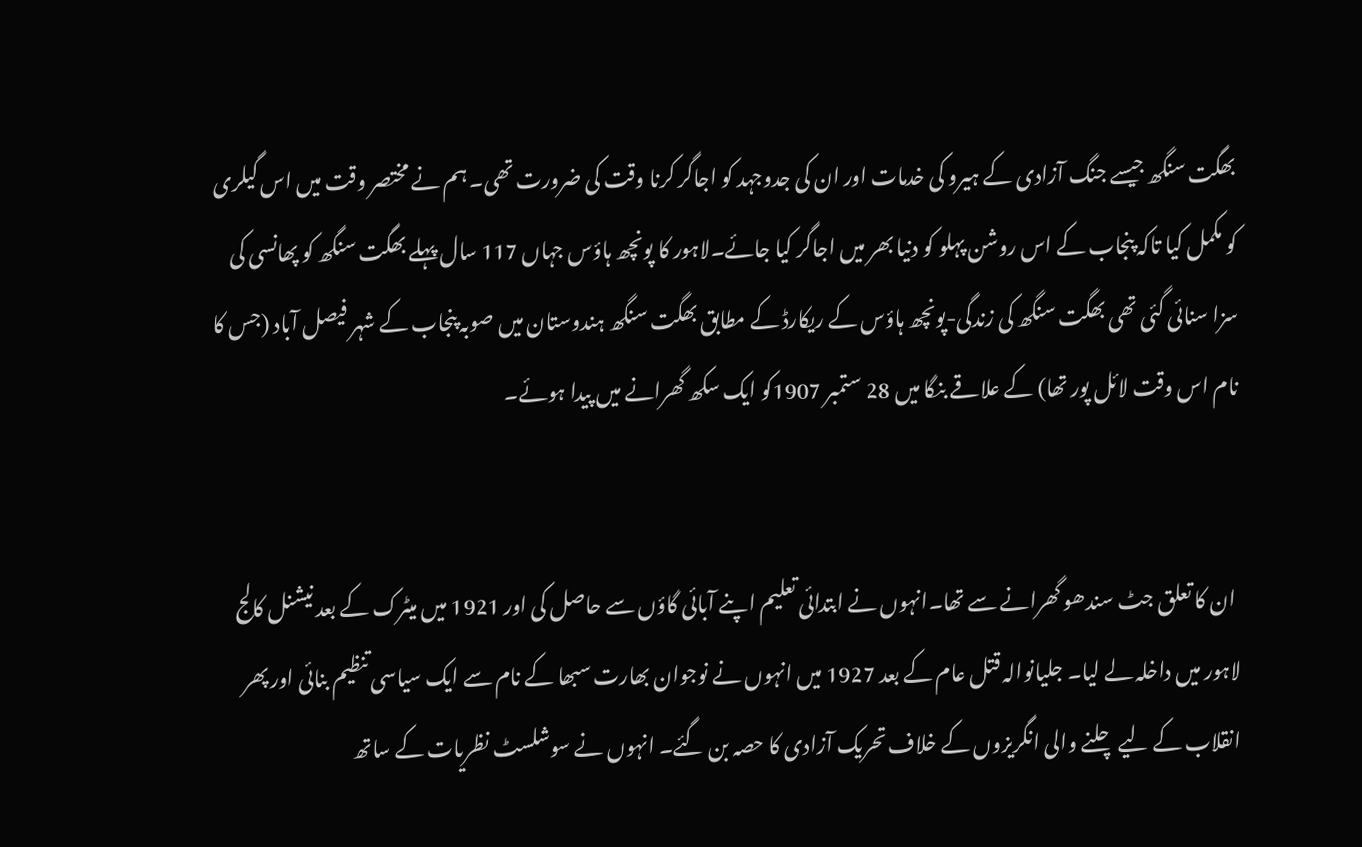بھگت سنگھ جیسے جنگ آزادی کے ہیرو کی خدمات اور ان کی جدوجہد کو اجاگر کرنا وقت کی ضرورت تھی۔ ہم نے مختصر وقت میں اس گیلری کو مکمل کیا تاکہ پنجاب کے اس روشن پہلو کو دنیا بھر میں اجاگر کیا جائے۔لاہور کا پونچھ ہاؤس جہاں 117 سال پہلے بھگت سنگھ کو پھانسی کی سزا سنائی گئی تھی بھگت سنگھ کی زندگی-پونچھ ہاؤس کے ریکارڈ کے مطابق بھگت سنگھ ہندوستان میں صوبہ پنجاب کے شہر فیصل آباد (جس کا نام اس وقت لائل پور تھا) کے علاقے بنگا میں 28 ستمبر 1907کو ایک سکھ گھرانے میں پیدا ہوئے۔


 ان کا تعلق جٹ سندھو گھرانے سے تھا۔انہوں نے ابتدائی تعلیم اپنے آبائی گاؤں سے حاصل کی اور 1921 میں میٹرک کے بعد نیشنل کالج لاہور میں داخلہ لے لیا۔ جلیانوالہ قتل عام کے بعد 1927 میں انہوں نے نوجوان بھارت سبھا کے نام سے ایک سیاسی تنظیم بنائی اور پھر انقلاب کے لیے چلنے والی انگریزوں کے خلاف تحریک آزادی کا حصہ بن گئے۔ انہوں نے سوشلسٹ نظریات کے ساتھ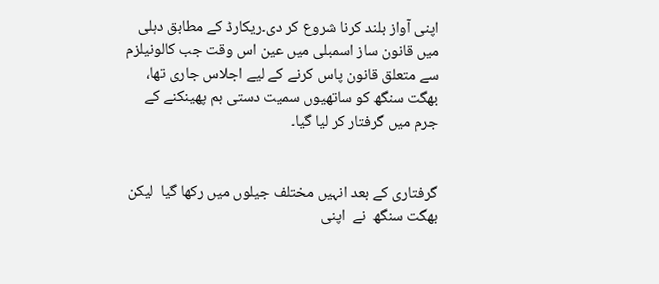اپنی آواز بلند کرنا شروع کر دی۔ریکارڈ کے مطابق دہلی میں قانون ساز اسمبلی میں عین اس وقت جب کالونیلزم سے متعلق قانون پاس کرنے کے لیے اجلاس جاری تھا، بھگت سنگھ کو ساتھیوں سمیت دستی بم پھینکنے کے جرم میں گرفتار کر لیا گیا۔


گرفتاری کے بعد انہیں مختلف جیلوں میں رکھا گیا  لیکن  بھگت سنگھ  نے  اپنی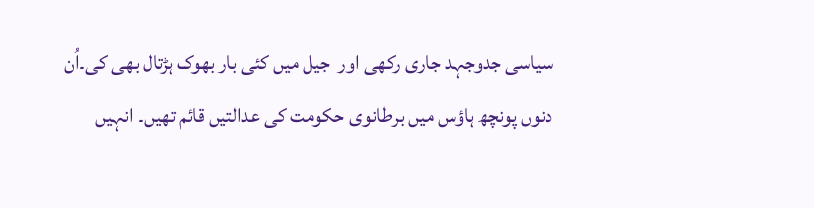سیاسی جدوجہد جاری رکھی اور  جیل میں کئی بار بھوک ہڑتال بھی کی۔اُن دنوں پونچھ ہاؤس میں برطانوی حکومت کی عدالتیں قائم تھیں۔ انہیں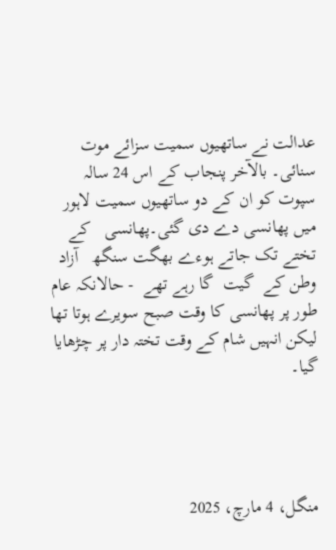عدالت نے ساتھیوں سمیت سزائے موت سنائی۔ بالآخر پنجاب کے اس 24 سالہ سپوت کو ان کے دو ساتھیوں سمیت لاہور میں پھانسی دے دی گئی۔پھانسی   کے تختے تک جاتے ہوءے بھگت سنگھ   آزاد وطن کے  گیت  گا رہے تھے  - حالانکہ عام طور پر پھانسی کا وقت صبح سویرے ہوتا تھا لیکن انہیں شام کے وقت تختہ دار پر چڑھایا گیا۔




منگل، 4 مارچ، 2025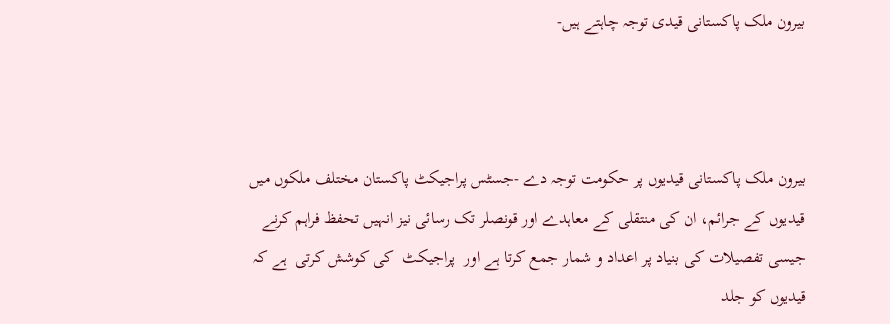بیرون ملک پاکستانی قیدی توجہ چاہتے ہیں-



بیرون ملک پاکستانی قیدیوں پر حکومت توجہ دے -جسٹس پراجیکٹ پاکستان مختلف ملکوں میں قیدیوں کے جرائم، ان کی منتقلی کے معاہدے اور قونصلر تک رسائی نیز انہیں تحفظ فراہم کرنے جیسی تفصیلات کی بنیاد پر اعداد و شمار جمع کرتا ہے اور  پراجیکٹ  کی کوشش کرتی  ہے کہ قیدیوں کو جلد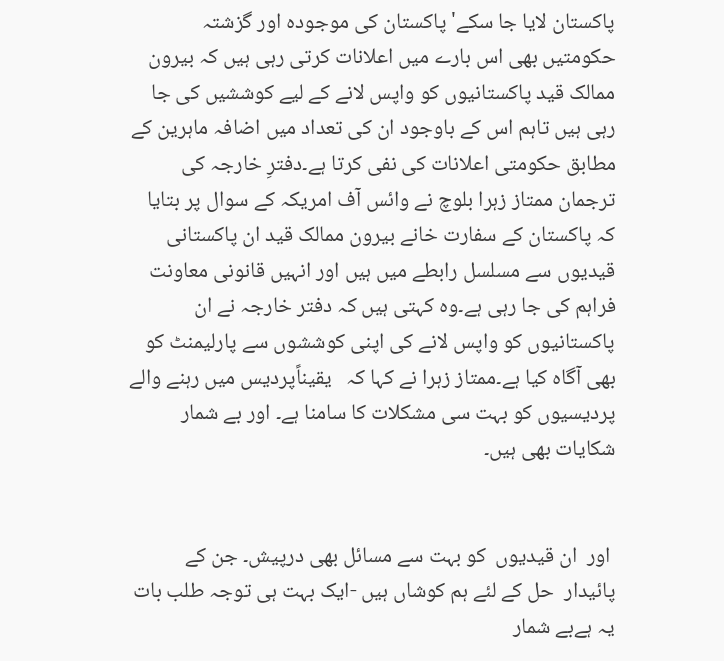پاکستان لایا جا سکے'پاکستان کی موجودہ اور گزشتہ حکومتیں بھی اس بارے میں اعلانات کرتی رہی ہیں کہ بیرون ممالک قید پاکستانیوں کو واپس لانے کے لیے کوششیں کی جا رہی ہیں تاہم اس کے باوجود ان کی تعداد میں اضافہ ماہرین کے مطابق حکومتی اعلانات کی نفی کرتا ہے۔دفترِ خارجہ کی ترجمان ممتاز زہرا بلوچ نے وائس آف امریکہ کے سوال پر بتایا کہ پاکستان کے سفارت خانے بیرون ممالک قید ان پاکستانی قیدیوں سے مسلسل رابطے میں ہیں اور انہیں قانونی معاونت فراہم کی جا رہی ہے۔وہ کہتی ہیں کہ دفتر خارجہ نے ان پاکستانیوں کو واپس لانے کی اپنی کوششوں سے پارلیمنٹ کو بھی آگاہ کیا ہے۔ممتاز زہرا نے کہا کہ   یقیناًپردیس میں رہنے والے پردیسیوں کو بہت سی مشکلات کا سامنا ہے۔ اور بے شمار شکایات بھی ہیں۔


 اور  ان قیدیوں  کو بہت سے مسائل بھی درپیش۔ جن کے  پائیدار  حل کے لئے ہم کوشاں ہیں -ایک بہت ہی توجہ طلب بات یہ ہےبے شمار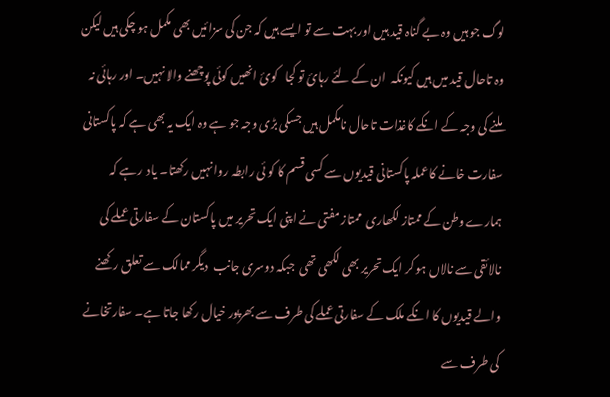لوگ جو ہیں وہ بے گناہ قید ہیں اور بہت سے تو ایسے ہیں کہ جن کی سزائیں بھی مکمل ہو چکی ہیں لیکن وہ تاحال قید میں ہیں کیونکہ  ان کے لئے رہائ تو کجا   کوئ انھیں کوئی پوچھنے والا نہیں۔ اور رہائی نہ ملنے کی وجہ کے انکے کاغذات تاحال نامکمل ہیں جسکی بڑی وجہ جو ہے وہ ایک یہ بھی ہے کہ پاکستانی سفارت خانے کاعملہ پاکستانی قیدیوں سے کسی قسم کا کو ئی رابطہ روا نہیں رکھتا۔ یاد  رہے کہ ہمارے وطن کے ممتاز لکھاری  ممتاز مفتی نے اپنی ایک تحریر میں پاکستان کے سفارتی عملے کی  نالائقی سے نالاں ہو کر ایک تحریر بھی لکھی تھی  جبکہ دوسری جانب  دیگر ممالک سے تعلق رکھنے والے قیدیوں کا انکے ملک کے سفارتی عملے کی طرف سے بھرپور خیال رکھا جاتا ہے۔ سفارتخانے کی طرف سے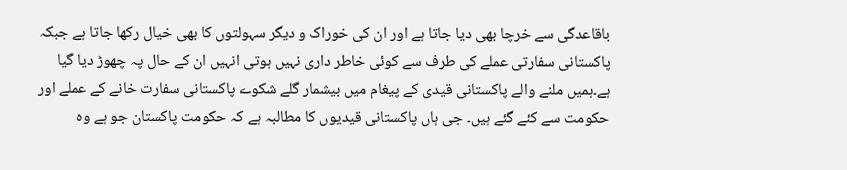باقاعدگی سے خرچا بھی دیا جاتا ہے اور ان کی خوراک و دیگر سہولتوں کا بھی خیال رکھا جاتا ہے جبکہ پاکستانی سفارتی عملے کی طرف سے کوئی خاطر داری نہیں ہوتی انہیں ان کے حال پہ چھوڑ دیا گیا ہے۔ہمیں ملنے والے پاکستانی قیدی کے پیغام میں بیشمار گلے شکوے پاکستانی سفارت خانے کے عملے اور حکومت سے کئے گئے ہیں۔ جی ہاں پاکستانی قیدیوں کا مطالبہ ہے کہ حکومت پاکستان جو ہے وہ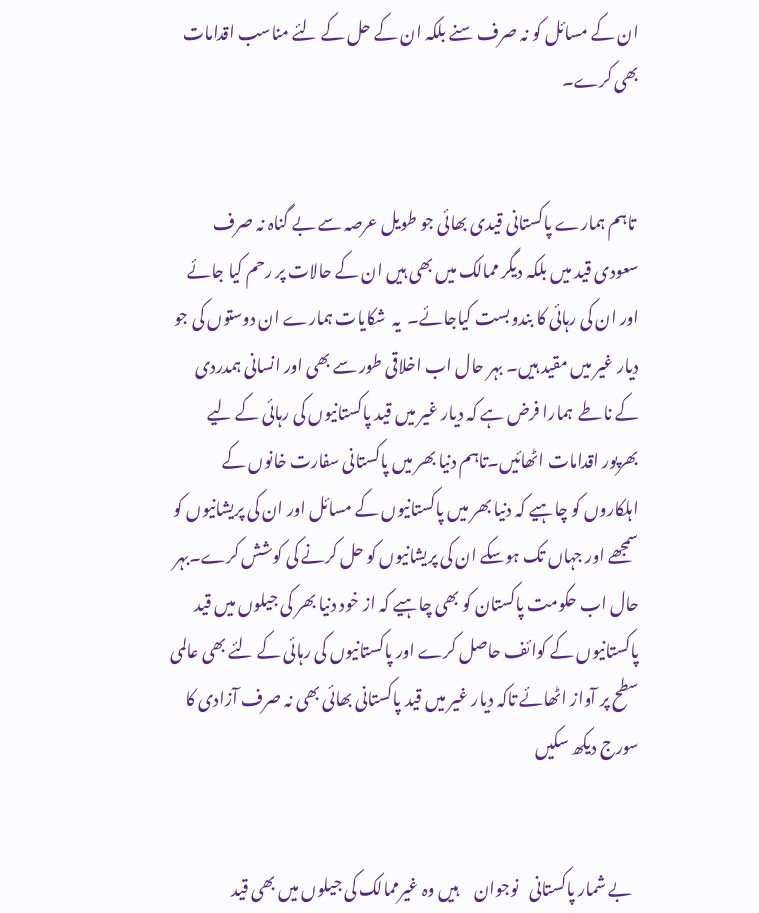ان کے مسائل کو نہ صرف سنے بلکہ ان کے حل کے لئے مناسب اقدامات بھی کرے۔


 تاہم ہمارے پاکستانی قیدی بھائی جو طویل عرصہ سے بے گناہ نہ صرف سعودی قید میں بلکہ دیگر ممالک میں بھی ہیں ان کے حالات پر رحم کیا جائے اور ان کی رہائی کا بندوبست کیاجائے۔  یہ  شکایات ہمارے ان دوستوں کی جو دیار غیر میں مقید ہیں۔ بہر حال اب اخلاقی طور سے بھی اور انسانی ہمدردی کے ناطے  ہمارا فرض ہے کہ دیار غیر میں قید پاکستانیوں کی رہائی کے لیے بھرپور اقدامات اٹھائیں۔تاہم دنیا بھر میں پاکستانی سفارت خانوں کے اہلکاروں کو چاہیے کہ دنیا بھر میں پاکستانیوں کے مسائل اور ان کی پریشانیوں کو سمجھے اور جہاں تک ہوسکے ان کی پریشانیوں کو حل کرنے کی کوشش کرے۔بہر حال اب حکومت پاکستان کو بھی چاہیے کہ از خود دنیا بھر کی جیلوں میں قید پاکستانیوں کے کوائف حاصل کرے اور پاکستانیوں کی رہائی کے لئے بھی عالمی سطح پر آواز اٹھائے تاکہ دیار غیر میں قید پاکستانی بھائی بھی نہ صرف آزادی کا سورج دیکھ سکیں


  بے شمار پاکستانی   نوجوان     ہیں وہ غیرممالک کی جیلوں میں بھی قید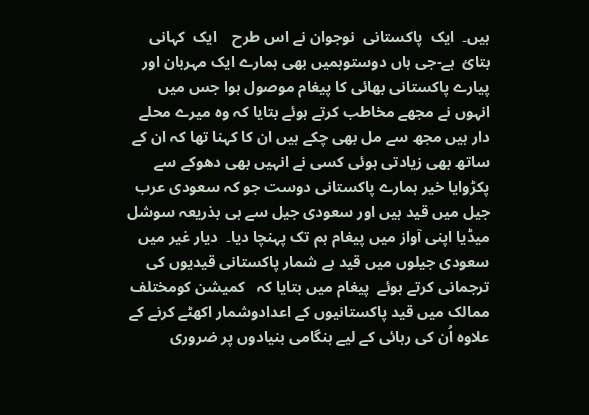ہیں۔  ایک  پاکستانی  نوجوان نے اس طرح    ایک  کہانی بتائ  ہے-جی ہاں دوستوہمیں بھی ہمارے ایک مہربان اور پیارے پاکستانی بھائی کا پیغام موصول ہوا جس میں انہوں نے مجھے مخاطب کرتے ہوئے بتایا کہ وہ میرے محلے دار ہیں مجھ سے مل بھی چکے ہیں ان کا کہنا تھا کہ ان کے ساتھ بھی زیادتی ہوئی کسی نے انہیں بھی دھوکے سے پکڑوایا خیر ہمارے پاکستانی دوست جو کہ سعودی عرب جیل میں قید ہیں اور سعودی جیل سے ہی بذریعہ سوشل میڈیا اپنی آواز میں پیغام ہم تک پہنچا دیا۔  دیار غیر میں سعودی جیلوں میں قید بے شمار پاکستانی قیدیوں کی ترجمانی کرتے ہوئے  پیغام میں بتایا کہ   کمیشن کومختلف ممالک میں قید پاکستانیوں کے اعدادوشمار اکھٹے کرنے کے علاوہ اُن کی رہائی کے لیے ہنگامی بنیادوں پر ضروری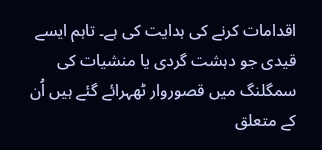اقدامات کرنے کی ہدایت کی ہے۔ تاہم ایسے قیدی جو دہشت گردی یا منشیات کی سمگلنگ میں قصوروار ٹھہرائے گئے ہیں اُن کے متعلق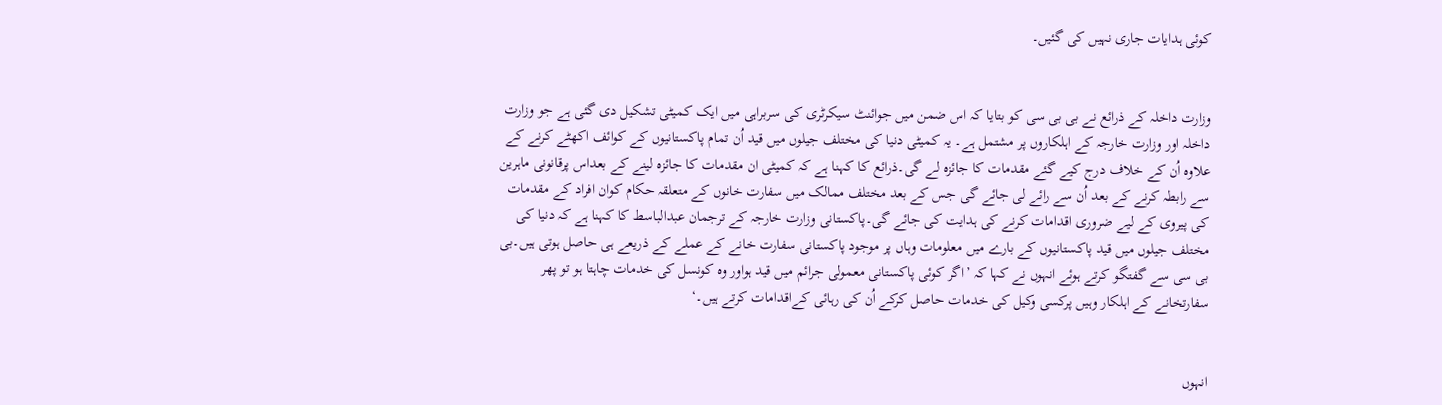کوئی ہدایات جاری نہیں کی گئیں۔


وزارت داخلہ کے ذرائع نے بی بی سی کو بتایا کہ اس ضمن میں جوائنٹ سیکرٹری کی سربراہی میں ایک کمیٹی تشکیل دی گئی ہے جو وزارت داخلہ اور وزارت خارجہ کے اہلکاروں پر مشتمل ہے۔ یہ کمیٹی دنیا کی مختلف جیلوں میں قید اُن تمام پاکستانیوں کے کوائف اکھٹے کرنے کے علاوہ اُن کے خلاف درج کیے گئے مقدمات کا جائزہ لے گی۔ذرائع کا کہنا ہے کہ کمیٹی ان مقدمات کا جائزہ لینے کے بعداس پرقانونی ماہرین سے رابطہ کرنے کے بعد اُن سے رائے لی جائے گی جس کے بعد مختلف ممالک میں سفارت خانوں کے متعلقہ حکام کوان افراد کے مقدمات کی پیروی کے لیے ضروری اقدامات کرنے کی ہدایت کی جائے گی۔پاکستانی وزارت خارجہ کے ترجمان عبدالباسط کا کہنا ہے کہ دنیا کی مختلف جیلوں میں قید پاکستانیوں کے بارے میں معلومات وہاں پر موجود پاکستانی سفارت خانے کے عملے کے ذریعے ہی حاصل ہوتی ہیں۔بی بی سی سے گفتگو کرتے ہوئے انہوں نے کہا کہ ’اگر کوئی پاکستانی معمولی جرائم میں قید ہواور وہ کونسل کی خدمات چاہتا ہو تو پھر سفارتخانے کے اہلکار وہیں پرکسی وکیل کی خدمات حاصل کرکے اُن کی رہائی کےاقدامات کرتے ہیں۔‘


انہوں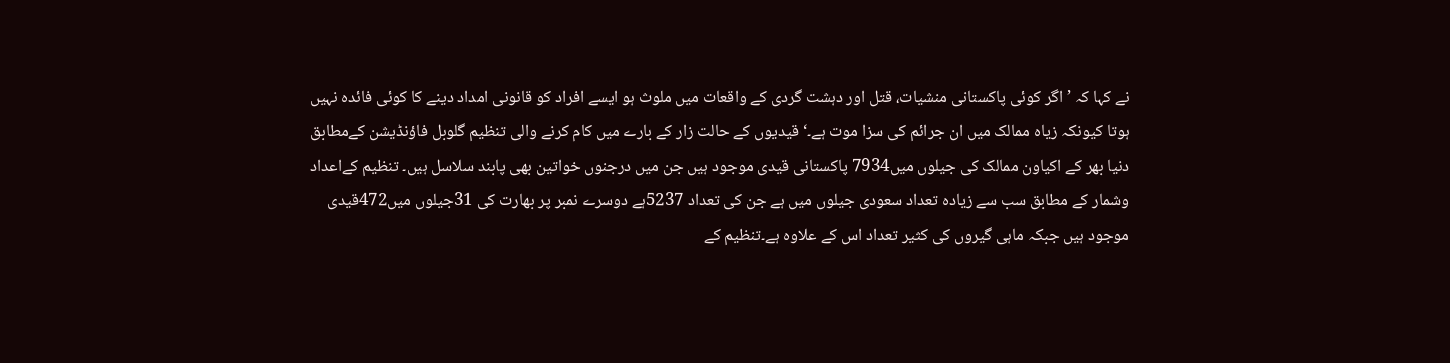نے کہا کہ ’اگر کوئی پاکستانی منشیات، قتل اور دہشت گردی کے واقعات میں ملوث ہو ایسے افراد کو قانونی امداد دینے کا کوئی فائدہ نہیں ہوتا کیونکہ زیاہ ممالک میں ان جرائم کی سزا موت ہے۔‘قیدیوں کے حالت زار کے بارے میں کام کرنے والی تنظیم گلوبل فاؤنڈیشن کےمطابق دنیا بھر کے اکیاون ممالک کی جیلوں میں7934 پاکستانی قیدی موجود ہیں جن میں درجنوں خواتین بھی پابند سلاسل ہیں۔ تنظیم کےاعداد وشمار کے مطابق سب سے زیادہ تعداد سعودی جیلوں میں ہے جن کی تعداد 5237ہے دوسرے نمبر پر بھارت کی 31جیلوں میں472قیدی موجود ہیں جبکہ ماہی گیروں کی کثیر تعداد اس کے علاوہ ہے۔تنظیم کے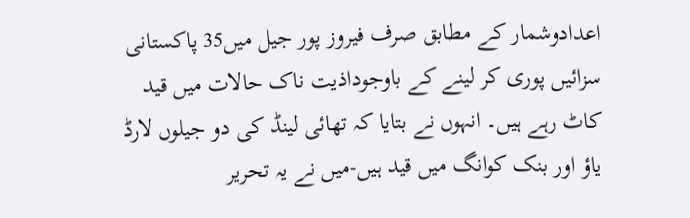اعدادوشمار کے مطابق صرف فیروز پور جیل میں35 پاکستانی سزائیں پوری کر لینے کے باوجوداذیت ناک حالات میں قید کاٹ رہے ہیں۔ انہوں نے بتایا کہ تھائی لینڈ کی دو جیلوں لارڈ یاؤ اور بنک کوانگ میں قید ہیں-میں نے یہ تحریر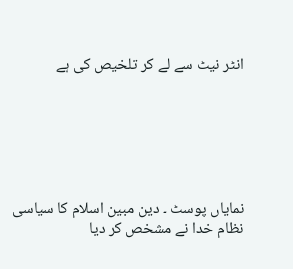انٹر نیٹ سے لے کر تلخیص کی ہے






نمایاں پوسٹ ۔ دین مبین اسلام کا سیاسی نظام خدا نے مشخص کر دیا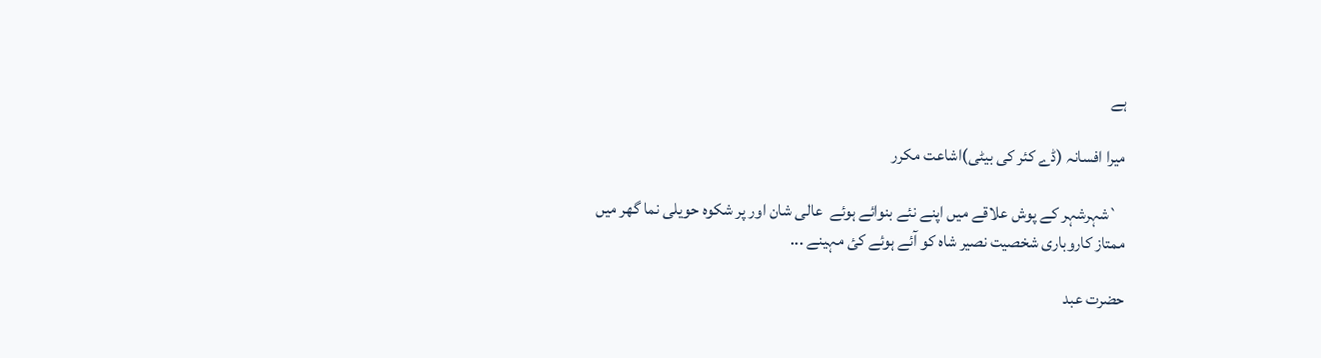ہے

میرا افسانہ (ڈے کئر کی بیٹی)اشاعت مکرر

  `شہرشہر کے پوش علاقے میں اپنے نئے بنوائے ہوئے  عالی شان اور پر شکوہ حویلی نما گھر میں  ممتاز کاروباری شخصیت نصیر شاہ کو آئے ہوئے کئ مہینے ...

حضرت عبد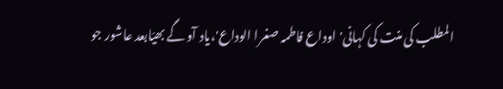المطلب کی منت کی کہانی'اوداع فاطمہ صغرا الوداع'،یاد آو گے بھیّابعد عاشور جو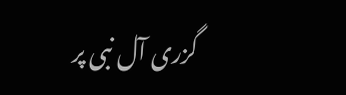گزری آل نبی پر